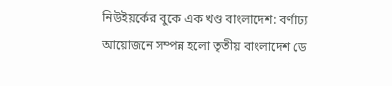নিউইয়র্কের বুকে এক খণ্ড বাংলাদেশ: বর্ণাঢ্য আয়োজনে সম্পন্ন হলো তৃতীয় বাংলাদেশ ডে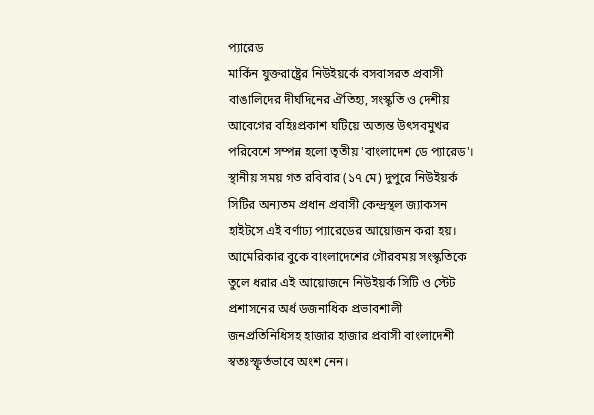প্যারেড
মার্কিন যুক্তরাষ্ট্রের নিউইয়র্কে বসবাসরত প্রবাসী বাঙালিদের দীর্ঘদিনের ঐতিহ্য, সংস্কৃতি ও দেশীয় আবেগের বহিঃপ্রকাশ ঘটিয়ে অত্যন্ত উৎসবমুখর পরিবেশে সম্পন্ন হলো তৃতীয় 'বাংলাদেশ ডে প্যারেড'। স্থানীয় সময় গত রবিবার (১৭ মে) দুপুরে নিউইয়র্ক সিটির অন্যতম প্রধান প্রবাসী কেন্দ্রস্থল জ্যাকসন হাইটসে এই বর্ণাঢ্য প্যারেডের আয়োজন করা হয়। আমেরিকার বুকে বাংলাদেশের গৌরবময় সংস্কৃতিকে তুলে ধরার এই আয়োজনে নিউইয়র্ক সিটি ও স্টেট প্রশাসনের অর্ধ ডজনাধিক প্রভাবশালী জনপ্রতিনিধিসহ হাজার হাজার প্রবাসী বাংলাদেশী স্বতঃস্ফূর্তভাবে অংশ নেন।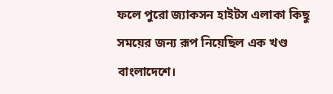ফলে পুরো জ্যাকসন হাইটস এলাকা কিছু সময়ের জন্য রূপ নিয়েছিল এক খণ্ড বাংলাদেশে।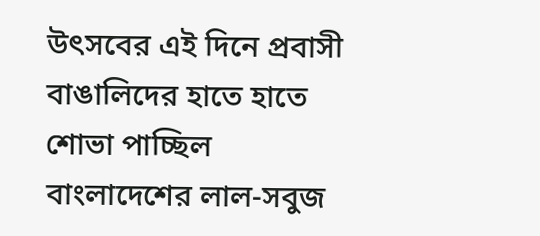উৎসবের এই দিনে প্রবাসী বাঙালিদের হাতে হাতে শোভা পাচ্ছিল বাংলাদেশের লাল-সবুজ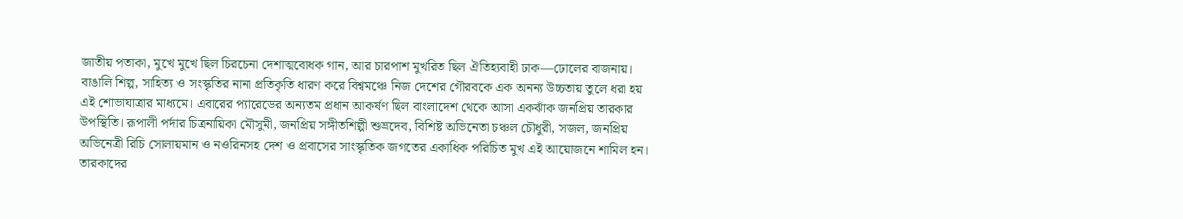জাতীয় পতাকা, মুখে মুখে ছিল চিরচেনা দেশাত্মবোধক গান, আর চারপাশ মুখরিত ছিল ঐতিহ্যবাহী ঢাক—ঢোলের বাজনায়। বাঙালি শিল্প, সাহিত্য ও সংস্কৃতির নানা প্রতিকৃতি ধারণ করে বিশ্বমঞ্চে নিজ দেশের গৌরবকে এক অনন্য উচ্চতায় তুলে ধরা হয় এই শোভাযাত্রার মাধ্যমে। এবারের প্যারেডের অন্যতম প্রধান আকর্ষণ ছিল বাংলাদেশ থেকে আসা একঝাঁক জনপ্রিয় তারকার উপস্থিতি। রূপালী পর্দার চিত্রনায়িকা মৌসুমী, জনপ্রিয় সঙ্গীতশিল্পী শুভ্রদেব, বিশিষ্ট অভিনেতা চঞ্চল চৌধুরী, সজল, জনপ্রিয় অভিনেত্রী রিচি সোলায়মান ও নওরিনসহ দেশ ও প্রবাসের সাংস্কৃতিক জগতের একাধিক পরিচিত মুখ এই আয়োজনে শামিল হন। তারকাদের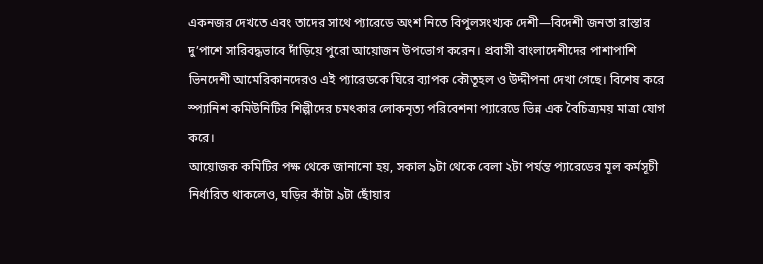একনজর দেখতে এবং তাদের সাথে প্যারেডে অংশ নিতে বিপুলসংখ্যক দেশী—বিদেশী জনতা রাস্তার দু’পাশে সারিবদ্ধভাবে দাঁড়িয়ে পুরো আয়োজন উপভোগ করেন। প্রবাসী বাংলাদেশীদের পাশাপাশি ভিনদেশী আমেরিকানদেরও এই প্যারেডকে ঘিরে ব্যাপক কৌতূহল ও উদ্দীপনা দেখা গেছে। বিশেষ করে স্প্যানিশ কমিউনিটির শিল্পীদের চমৎকার লোকনৃত্য পরিবেশনা প্যারেডে ভিন্ন এক বৈচিত্র্যময় মাত্রা যোগ করে।
আয়োজক কমিটির পক্ষ থেকে জানানো হয়, সকাল ৯টা থেকে বেলা ২টা পর্যন্ত প্যারেডের মূল কর্মসূচী নির্ধারিত থাকলেও, ঘড়ির কাঁটা ৯টা ছোঁয়ার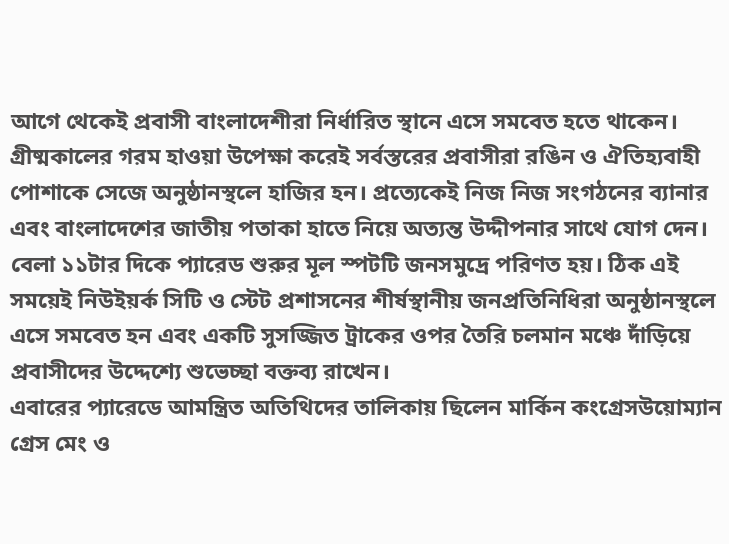আগে থেকেই প্রবাসী বাংলাদেশীরা নির্ধারিত স্থানে এসে সমবেত হতে থাকেন। গ্রীষ্মকালের গরম হাওয়া উপেক্ষা করেই সর্বস্তরের প্রবাসীরা রঙিন ও ঐতিহ্যবাহী পোশাকে সেজে অনুষ্ঠানস্থলে হাজির হন। প্রত্যেকেই নিজ নিজ সংগঠনের ব্যানার এবং বাংলাদেশের জাতীয় পতাকা হাতে নিয়ে অত্যন্ত উদ্দীপনার সাথে যোগ দেন। বেলা ১১টার দিকে প্যারেড শুরুর মূল স্পটটি জনসমুদ্রে পরিণত হয়। ঠিক এই সময়েই নিউইয়র্ক সিটি ও স্টেট প্রশাসনের শীর্ষস্থানীয় জনপ্রতিনিধিরা অনুষ্ঠানস্থলে এসে সমবেত হন এবং একটি সুসজ্জিত ট্রাকের ওপর তৈরি চলমান মঞ্চে দাঁড়িয়ে প্রবাসীদের উদ্দেশ্যে শুভেচ্ছা বক্তব্য রাখেন।
এবারের প্যারেডে আমন্ত্রিত অতিথিদের তালিকায় ছিলেন মার্কিন কংগ্রেসউয়োম্যান গ্রেস মেং ও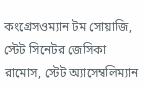কংগ্রেসওম্যান টম সোয়াজি, স্টেট সিনেটর জেসিকা রামোস, স্টেট অ্যাসেম্বলিম্যান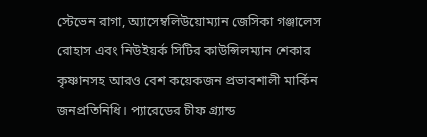স্টেভেন রাগা, অ্যাসেম্বলিউয়োম্যান জেসিকা গঞ্জালেস রোহাস এবং নিউইয়র্ক সিটির কাউন্সিলম্যান শেকার কৃষ্ণানসহ আরও বেশ কয়েকজন প্রভাবশালী মার্কিন জনপ্রতিনিধি। প্যারেডের চীফ গ্র্যান্ড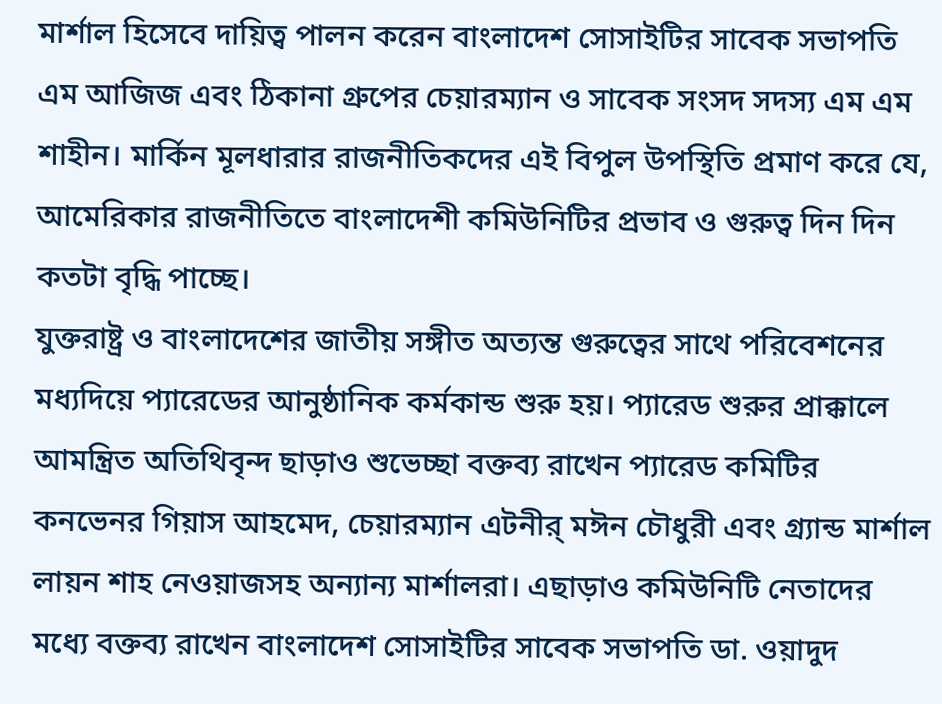মার্শাল হিসেবে দায়িত্ব পালন করেন বাংলাদেশ সোসাইটির সাবেক সভাপতি এম আজিজ এবং ঠিকানা গ্রুপের চেয়ারম্যান ও সাবেক সংসদ সদস্য এম এম শাহীন। মার্কিন মূলধারার রাজনীতিকদের এই বিপুল উপস্থিতি প্রমাণ করে যে, আমেরিকার রাজনীতিতে বাংলাদেশী কমিউনিটির প্রভাব ও গুরুত্ব দিন দিন কতটা বৃদ্ধি পাচ্ছে।
যুক্তরাষ্ট্র ও বাংলাদেশের জাতীয় সঙ্গীত অত্যন্ত গুরুত্বের সাথে পরিবেশনের মধ্যদিয়ে প্যারেডের আনুষ্ঠানিক কর্মকান্ড শুরু হয়। প্যারেড শুরুর প্রাক্কালে আমন্ত্রিত অতিথিবৃন্দ ছাড়াও শুভেচ্ছা বক্তব্য রাখেন প্যারেড কমিটির কনভেনর গিয়াস আহমেদ, চেয়ারম্যান এটনীর্ মঈন চৌধুরী এবং গ্র্যান্ড মার্শাল লায়ন শাহ নেওয়াজসহ অন্যান্য মার্শালরা। এছাড়াও কমিউনিটি নেতাদের মধ্যে বক্তব্য রাখেন বাংলাদেশ সোসাইটির সাবেক সভাপতি ডা. ওয়াদুদ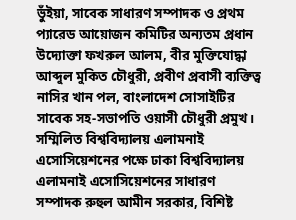ভুঁইয়া, সাবেক সাধারণ সম্পাদক ও প্রথম প্যারেড আয়োজন কমিটির অন্যতম প্রধান উদ্যোক্তা ফখরুল আলম, বীর মুক্তিযোদ্ধা আব্দুল মুকিত চৌধুরী, প্রবীণ প্রবাসী ব্যক্তিত্ব নাসির খান পল, বাংলাদেশ সোসাইটির সাবেক সহ-সভাপতি ওয়াসী চৌধুরী প্রমুখ। সম্মিলিত বিশ্ববিদ্যালয় এলামনাই এসোসিয়েশনের পক্ষে ঢাকা বিশ্ববিদ্যালয় এলামনাই এসোসিয়েশনের সাধারণ সম্পাদক রুহুল আমীন সরকার, বিশিষ্ট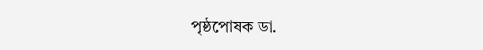পৃষ্ঠপোষক ডা.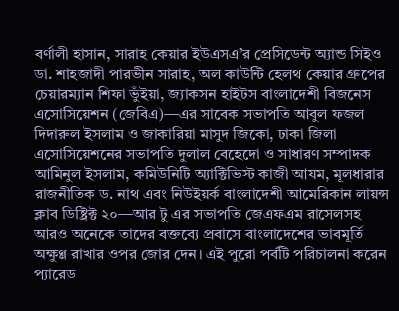বর্ণালী হাসান, সারাহ কেয়ার ইউএসএ’র প্রেসিডেন্ট অ্যান্ড সিইও ডা. শাহজাদী পারভীন সারাহ, অল কাউন্টি হেলথ কেয়ার গ্রুপের চেয়ারম্যান শিফা ভুঁইয়া, জ্যাকসন হাইটস বাংলাদেশী বিজনেস এসোসিয়েশন (জেবিএ)—এর সাবেক সভাপতি আবুল ফজল দিদারুল ইসলাম ও জাকারিয়া মাসুদ জিকো, ঢাকা জিলা এসোসিয়েশনের সভাপতি দুলাল বেহেদো ও সাধারণ সম্পাদক আমিনুল ইসলাম, কমিউনিটি অ্যাক্টিভিস্ট কাজী আযম, মূলধারার রাজনীতিক ড. নাথ এবং নিউইয়র্ক বাংলাদেশী আমেরিকান লায়ন্স ক্লাব ডিষ্ট্রিক্ট ২০—আর টু এর সভাপতি জেএফএম রাসেলসহ আরও অনেকে তাদের বক্তব্যে প্রবাসে বাংলাদেশের ভাবমূর্তি অক্ষুণ্ণ রাখার ওপর জোর দেন। এই পুরো পর্বটি পরিচালনা করেন প্যারেড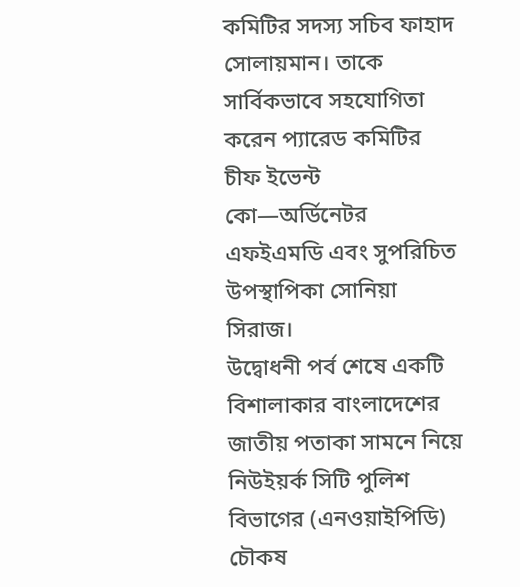কমিটির সদস্য সচিব ফাহাদ সোলায়মান। তাকে সার্বিকভাবে সহযোগিতা করেন প্যারেড কমিটির চীফ ইভেন্ট কো—অর্ডিনেটর এফইএমডি এবং সুপরিচিত উপস্থাপিকা সোনিয়া সিরাজ।
উদ্বোধনী পর্ব শেষে একটি বিশালাকার বাংলাদেশের জাতীয় পতাকা সামনে নিয়ে নিউইয়র্ক সিটি পুলিশ বিভাগের (এনওয়াইপিডি) চৌকষ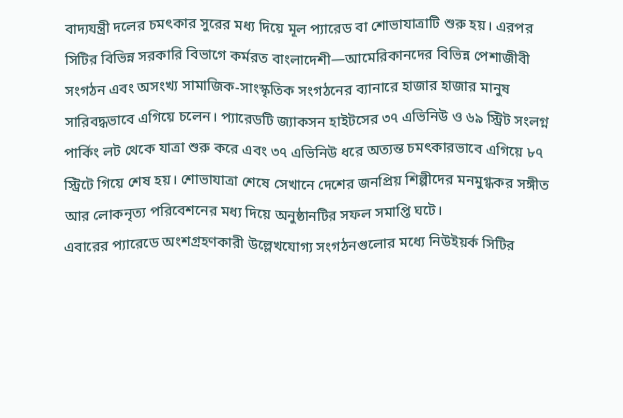বাদ্যযন্ত্রী দলের চমৎকার সুরের মধ্য দিয়ে মূল প্যারেড বা শোভাযাত্রাটি শুরু হয়। এরপর সিটির বিভিন্ন সরকারি বিভাগে কর্মরত বাংলাদেশী—আমেরিকানদের বিভিন্ন পেশাজীবী সংগঠন এবং অসংখ্য সামাজিক-সাংস্কৃতিক সংগঠনের ব্যানারে হাজার হাজার মানুষ সারিবদ্ধভাবে এগিয়ে চলেন। প্যারেডটি জ্যাকসন হাইটসের ৩৭ এভিনিউ ও ৬৯ স্ট্রিট সংলগ্ন পার্কিং লট থেকে যাত্রা শুরু করে এবং ৩৭ এভিনিউ ধরে অত্যন্ত চমৎকারভাবে এগিয়ে ৮৭ স্ট্রিটে গিয়ে শেষ হয়। শোভাযাত্রা শেষে সেখানে দেশের জনপ্রিয় শিল্পীদের মনমুগ্ধকর সঙ্গীত আর লোকনৃত্য পরিবেশনের মধ্য দিয়ে অনুষ্ঠানটির সফল সমাপ্তি ঘটে।
এবারের প্যারেডে অংশগ্রহণকারী উল্লেখযোগ্য সংগঠনগুলোর মধ্যে নিউইয়র্ক সিটির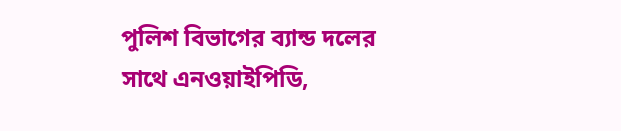পুলিশ বিভাগের ব্যান্ড দলের সাথে এনওয়াইপিডি,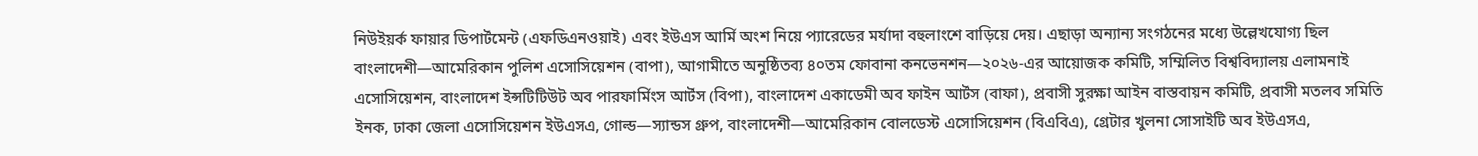নিউইয়র্ক ফায়ার ডিপার্টমেন্ট (এফডিএনওয়াই) এবং ইউএস আর্মি অংশ নিয়ে প্যারেডের মর্যাদা বহুলাংশে বাড়িয়ে দেয়। এছাড়া অন্যান্য সংগঠনের মধ্যে উল্লেখযোগ্য ছিল বাংলাদেশী—আমেরিকান পুলিশ এসোসিয়েশন (বাপা), আগামীতে অনুষ্ঠিতব্য ৪০তম ফোবানা কনভেনশন—২০২৬-এর আয়োজক কমিটি, সম্মিলিত বিশ্ববিদ্যালয় এলামনাই এসোসিয়েশন, বাংলাদেশ ইন্সটিটিউট অব পারফার্মিংস আর্টস (বিপা), বাংলাদেশ একাডেমী অব ফাইন আর্টস (বাফা), প্রবাসী সুরক্ষা আইন বাস্তবায়ন কমিটি, প্রবাসী মতলব সমিতি ইনক, ঢাকা জেলা এসোসিয়েশন ইউএসএ, গোল্ড—স্যান্ডস গ্রুপ, বাংলাদেশী—আমেরিকান বোলডেস্ট এসোসিয়েশন (বিএবিএ), গ্রেটার খুলনা সোসাইটি অব ইউএসএ,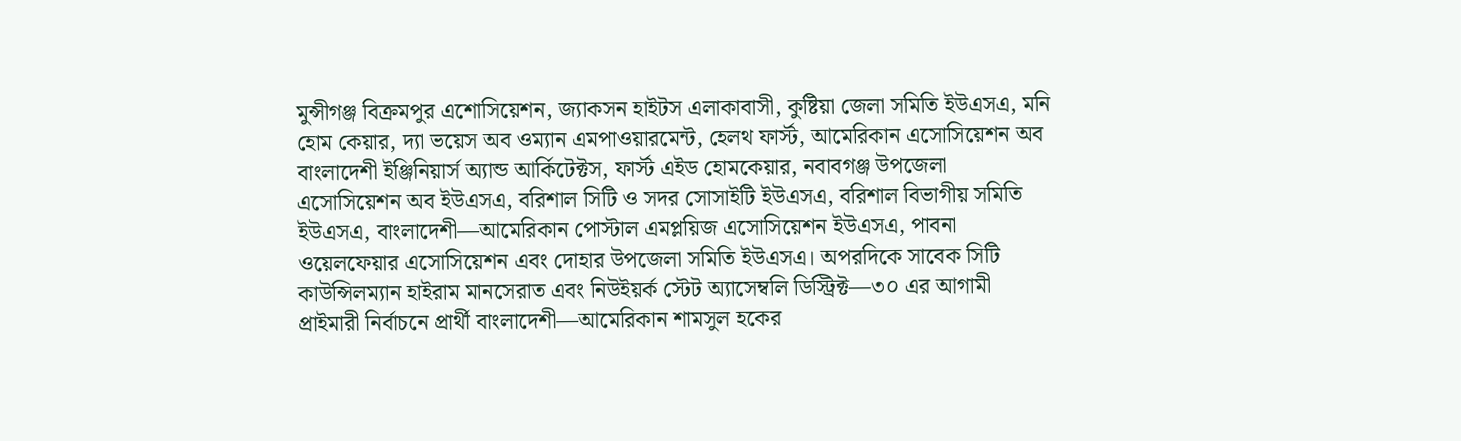মুন্সীগঞ্জ বিক্রমপুর এশোসিয়েশন, জ্যাকসন হাইটস এলাকাবাসী, কুষ্টিয়া জেলা সমিতি ইউএসএ, মনি হোম কেয়ার, দ্যা ভয়েস অব ওম্যান এমপাওয়ারমেন্ট, হেলথ ফার্স্ট, আমেরিকান এসোসিয়েশন অব বাংলাদেশী ইঞ্জিনিয়ার্স অ্যান্ড আর্কিটেক্টস, ফার্স্ট এইড হোমকেয়ার, নবাবগঞ্জ উপজেলা এসোসিয়েশন অব ইউএসএ, বরিশাল সিটি ও সদর সোসাইটি ইউএসএ, বরিশাল বিভাগীয় সমিতি ইউএসএ, বাংলাদেশী—আমেরিকান পোস্টাল এমপ্লয়িজ এসোসিয়েশন ইউএসএ, পাবনা ওয়েলফেয়ার এসোসিয়েশন এবং দোহার উপজেলা সমিতি ইউএসএ। অপরদিকে সাবেক সিটি কাউন্সিলম্যান হাইরাম মানসেরাত এবং নিউইয়র্ক স্টেট অ্যাসেম্বলি ডিস্ট্রিক্ট—৩০ এর আগামী প্রাইমারী নির্বাচনে প্রার্থী বাংলাদেশী—আমেরিকান শামসুল হকের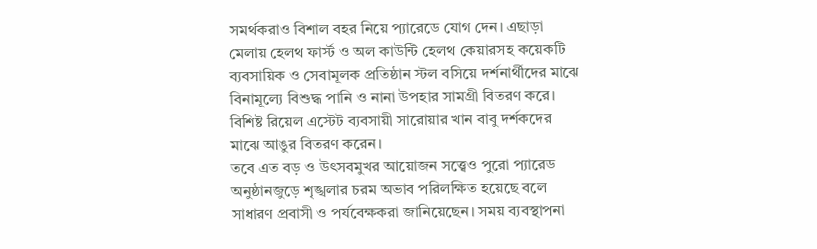সমর্থকরাও বিশাল বহর নিয়ে প্যারেডে যোগ দেন। এছাড়া মেলায় হেলথ ফার্স্ট ও অল কাউন্টি হেলথ কেয়ারসহ কয়েকটি ব্যবসায়িক ও সেবামূলক প্রতিষ্ঠান স্টল বসিয়ে দর্শনার্থীদের মাঝে বিনামূল্যে বিশুদ্ধ পানি ও নানা উপহার সামগ্রী বিতরণ করে। বিশিষ্ট রিয়েল এস্টেট ব্যবসায়ী সারোয়ার খান বাবু দর্শকদের মাঝে আঙুর বিতরণ করেন।
তবে এত বড় ও উৎসবমুখর আয়োজন সত্ত্বেও পুরো প্যারেড অনুষ্ঠানজুড়ে শৃঙ্খলার চরম অভাব পরিলক্ষিত হয়েছে বলে সাধারণ প্রবাসী ও পর্যবেক্ষকরা জানিয়েছেন। সময় ব্যবস্থাপনা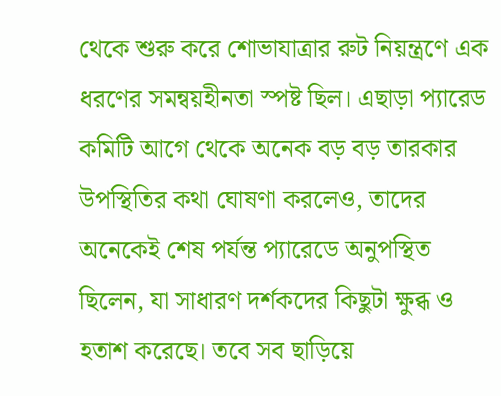থেকে শুরু করে শোভাযাত্রার রুট নিয়ন্ত্রণে এক ধরণের সমন্বয়হীনতা স্পষ্ট ছিল। এছাড়া প্যারেড কমিটি আগে থেকে অনেক বড় বড় তারকার উপস্থিতির কথা ঘোষণা করলেও, তাদের অনেকেই শেষ পর্যন্ত প্যারেডে অনুপস্থিত ছিলেন, যা সাধারণ দর্শকদের কিছুটা ক্ষুব্ধ ও হতাশ করেছে। তবে সব ছাড়িয়ে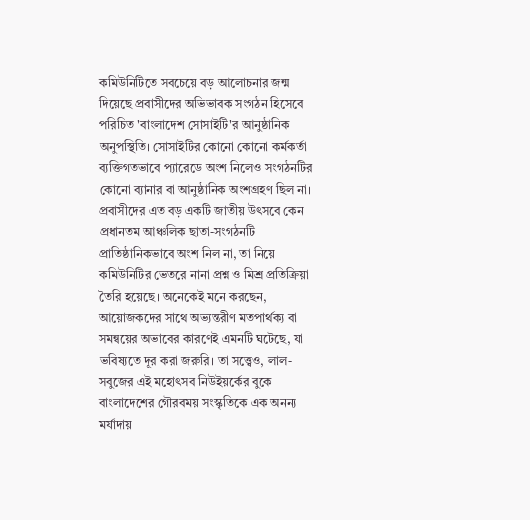কমিউনিটিতে সবচেয়ে বড় আলোচনার জন্ম দিয়েছে প্রবাসীদের অভিভাবক সংগঠন হিসেবে পরিচিত 'বাংলাদেশ সোসাইটি'র আনুষ্ঠানিক অনুপস্থিতি। সোসাইটির কোনো কোনো কর্মকর্তা ব্যক্তিগতভাবে প্যারেডে অংশ নিলেও সংগঠনটির কোনো ব্যানার বা আনুষ্ঠানিক অংশগ্রহণ ছিল না। প্রবাসীদের এত বড় একটি জাতীয় উৎসবে কেন প্রধানতম আঞ্চলিক ছাতা-সংগঠনটি প্রাতিষ্ঠানিকভাবে অংশ নিল না, তা নিয়ে কমিউনিটির ভেতরে নানা প্রশ্ন ও মিশ্র প্রতিক্রিয়া তৈরি হয়েছে। অনেকেই মনে করছেন, আয়োজকদের সাথে অভ্যন্তরীণ মতপার্থক্য বা সমন্বয়ের অভাবের কারণেই এমনটি ঘটেছে, যা ভবিষ্যতে দূর করা জরুরি। তা সত্ত্বেও, লাল-সবুজের এই মহোৎসব নিউইয়র্কের বুকে বাংলাদেশের গৌরবময় সংস্কৃতিকে এক অনন্য মর্যাদায়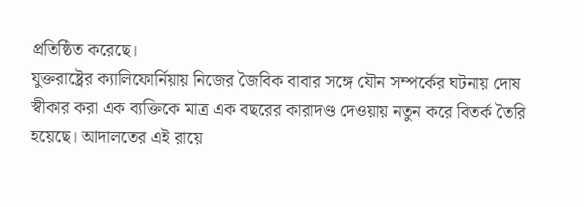প্রতিষ্ঠিত করেছে।
যুক্তরাষ্ট্রের ক্যালিফোর্নিয়ায় নিজের জৈবিক বাবার সঙ্গে যৌন সম্পর্কের ঘটনায় দোষ স্বীকার করা এক ব্যক্তিকে মাত্র এক বছরের কারাদণ্ড দেওয়ায় নতুন করে বিতর্ক তৈরি হয়েছে। আদালতের এই রায়ে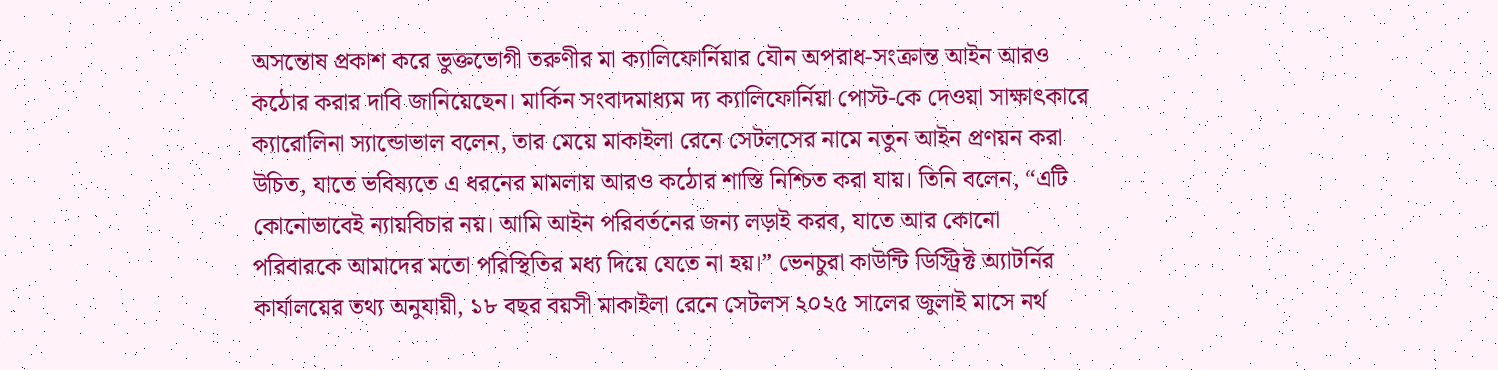অসন্তোষ প্রকাশ করে ভুক্তভোগী তরুণীর মা ক্যালিফোর্নিয়ার যৌন অপরাধ-সংক্রান্ত আইন আরও কঠোর করার দাবি জানিয়েছেন। মার্কিন সংবাদমাধ্যম দ্য ক্যালিফোর্নিয়া পোস্ট-কে দেওয়া সাক্ষাৎকারে ক্যারোলিনা স্যান্ডোভাল বলেন, তার মেয়ে মাকাইলা রেনে সেটলসের নামে নতুন আইন প্রণয়ন করা উচিত, যাতে ভবিষ্যতে এ ধরনের মামলায় আরও কঠোর শাস্তি নিশ্চিত করা যায়। তিনি বলেন, “এটি কোনোভাবেই ন্যায়বিচার নয়। আমি আইন পরিবর্তনের জন্য লড়াই করব, যাতে আর কোনো পরিবারকে আমাদের মতো পরিস্থিতির মধ্য দিয়ে যেতে না হয়।” ভেনচুরা কাউন্টি ডিস্ট্রিক্ট অ্যাটর্নির কার্যালয়ের তথ্য অনুযায়ী, ১৮ বছর বয়সী মাকাইলা রেনে সেটলস ২০২৫ সালের জুলাই মাসে নর্থ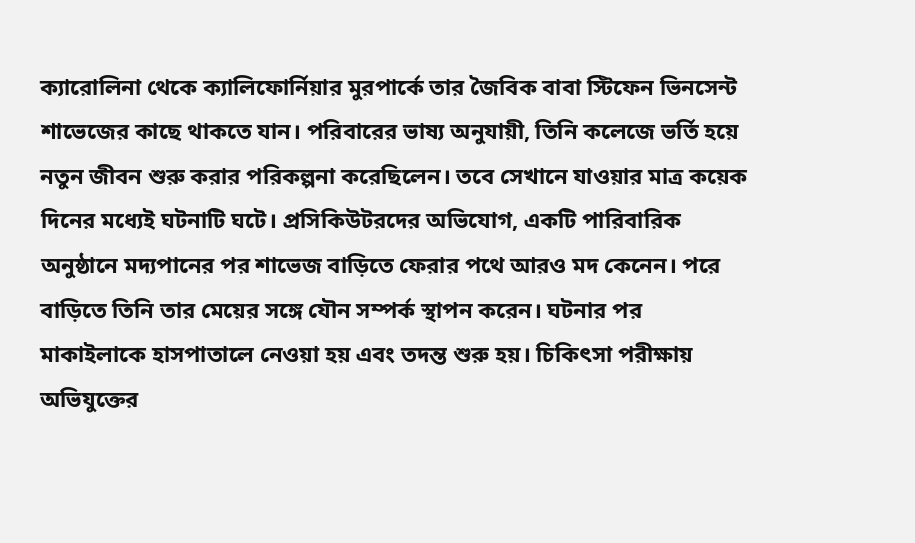ক্যারোলিনা থেকে ক্যালিফোর্নিয়ার মুরপার্কে তার জৈবিক বাবা স্টিফেন ভিনসেন্ট শাভেজের কাছে থাকতে যান। পরিবারের ভাষ্য অনুযায়ী, তিনি কলেজে ভর্তি হয়ে নতুন জীবন শুরু করার পরিকল্পনা করেছিলেন। তবে সেখানে যাওয়ার মাত্র কয়েক দিনের মধ্যেই ঘটনাটি ঘটে। প্রসিকিউটরদের অভিযোগ, একটি পারিবারিক অনুষ্ঠানে মদ্যপানের পর শাভেজ বাড়িতে ফেরার পথে আরও মদ কেনেন। পরে বাড়িতে তিনি তার মেয়ের সঙ্গে যৌন সম্পর্ক স্থাপন করেন। ঘটনার পর মাকাইলাকে হাসপাতালে নেওয়া হয় এবং তদন্ত শুরু হয়। চিকিৎসা পরীক্ষায় অভিযুক্তের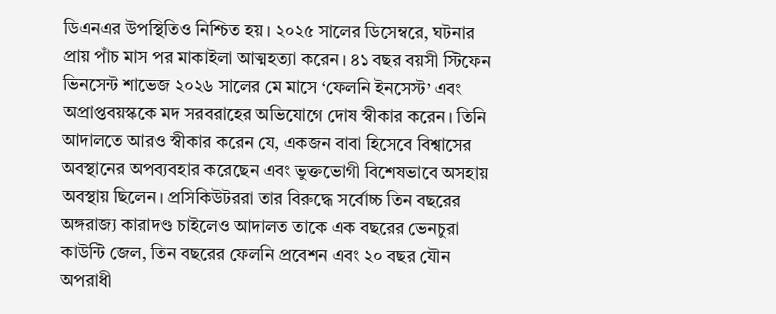ডিএনএর উপস্থিতিও নিশ্চিত হয়। ২০২৫ সালের ডিসেম্বরে, ঘটনার প্রায় পাঁচ মাস পর মাকাইলা আত্মহত্যা করেন। ৪১ বছর বয়সী স্টিফেন ভিনসেন্ট শাভেজ ২০২৬ সালের মে মাসে ‘ফেলনি ইনসেস্ট’ এবং অপ্রাপ্তবয়স্ককে মদ সরবরাহের অভিযোগে দোষ স্বীকার করেন। তিনি আদালতে আরও স্বীকার করেন যে, একজন বাবা হিসেবে বিশ্বাসের অবস্থানের অপব্যবহার করেছেন এবং ভুক্তভোগী বিশেষভাবে অসহায় অবস্থায় ছিলেন। প্রসিকিউটররা তার বিরুদ্ধে সর্বোচ্চ তিন বছরের অঙ্গরাজ্য কারাদণ্ড চাইলেও আদালত তাকে এক বছরের ভেনচুরা কাউন্টি জেল, তিন বছরের ফেলনি প্রবেশন এবং ২০ বছর যৌন অপরাধী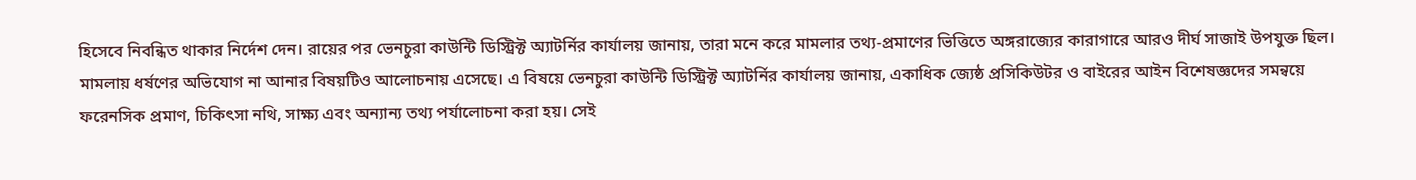হিসেবে নিবন্ধিত থাকার নির্দেশ দেন। রায়ের পর ভেনচুরা কাউন্টি ডিস্ট্রিক্ট অ্যাটর্নির কার্যালয় জানায়, তারা মনে করে মামলার তথ্য-প্রমাণের ভিত্তিতে অঙ্গরাজ্যের কারাগারে আরও দীর্ঘ সাজাই উপযুক্ত ছিল। মামলায় ধর্ষণের অভিযোগ না আনার বিষয়টিও আলোচনায় এসেছে। এ বিষয়ে ভেনচুরা কাউন্টি ডিস্ট্রিক্ট অ্যাটর্নির কার্যালয় জানায়, একাধিক জ্যেষ্ঠ প্রসিকিউটর ও বাইরের আইন বিশেষজ্ঞদের সমন্বয়ে ফরেনসিক প্রমাণ, চিকিৎসা নথি, সাক্ষ্য এবং অন্যান্য তথ্য পর্যালোচনা করা হয়। সেই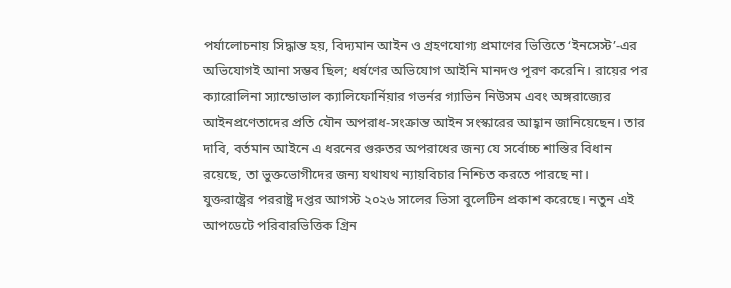পর্যালোচনায় সিদ্ধান্ত হয়, বিদ্যমান আইন ও গ্রহণযোগ্য প্রমাণের ভিত্তিতে ‘ইনসেস্ট’-এর অভিযোগই আনা সম্ভব ছিল; ধর্ষণের অভিযোগ আইনি মানদণ্ড পূরণ করেনি। রায়ের পর ক্যারোলিনা স্যান্ডোভাল ক্যালিফোর্নিয়ার গভর্নর গ্যাভিন নিউসম এবং অঙ্গরাজ্যের আইনপ্রণেতাদের প্রতি যৌন অপরাধ-সংক্রান্ত আইন সংস্কারের আহ্বান জানিয়েছেন। তার দাবি, বর্তমান আইনে এ ধরনের গুরুতর অপরাধের জন্য যে সর্বোচ্চ শাস্তির বিধান রয়েছে, তা ভুক্তভোগীদের জন্য যথাযথ ন্যায়বিচার নিশ্চিত করতে পারছে না।
যুক্তরাষ্ট্রের পররাষ্ট্র দপ্তর আগস্ট ২০২৬ সালের ভিসা বুলেটিন প্রকাশ করেছে। নতুন এই আপডেটে পরিবারভিত্তিক গ্রিন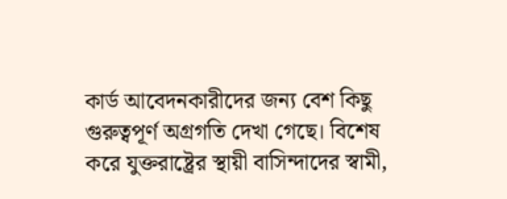কার্ড আবেদনকারীদের জন্য বেশ কিছু গুরুত্বপূর্ণ অগ্রগতি দেখা গেছে। বিশেষ করে যুক্তরাষ্ট্রের স্থায়ী বাসিন্দাদের স্বামী,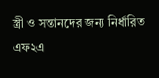স্ত্রী ও সন্তানদের জন্য নির্ধারিত এফ২এ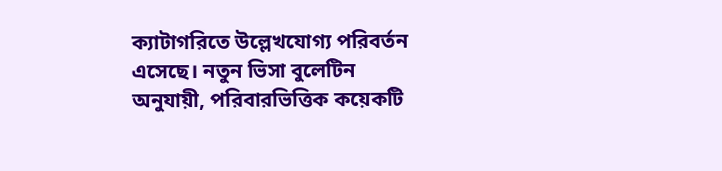ক্যাটাগরিতে উল্লেখযোগ্য পরিবর্তন এসেছে। নতুন ভিসা বুলেটিন অনুযায়ী, পরিবারভিত্তিক কয়েকটি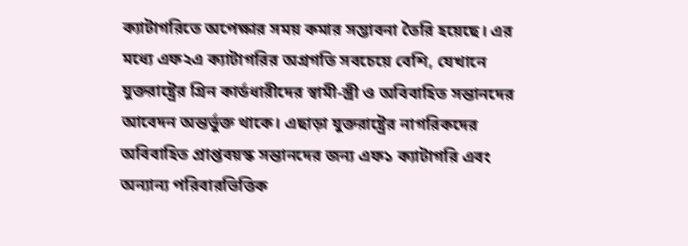ক্যাটাগরিতে অপেক্ষার সময় কমার সম্ভাবনা তৈরি হয়েছে। এর মধ্যে এফ২এ ক্যাটাগরির অগ্রগতি সবচেয়ে বেশি, যেখানে যুক্তরাষ্ট্রের গ্রিন কার্ডধারীদের স্বামী-স্ত্রী ও অবিবাহিত সন্তানদের আবেদন অন্তর্ভুক্ত থাকে। এছাড়া যুক্তরাষ্ট্রের নাগরিকদের অবিবাহিত প্রাপ্তবয়স্ক সন্তানদের জন্য এফ১ ক্যাটাগরি এবং অন্যান্য পরিবারভিত্তিক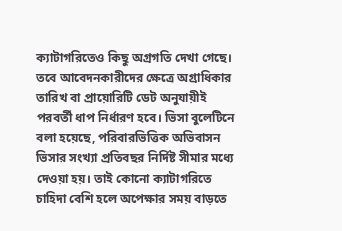ক্যাটাগরিতেও কিছু অগ্রগতি দেখা গেছে। তবে আবেদনকারীদের ক্ষেত্রে অগ্রাধিকার তারিখ বা প্রায়োরিটি ডেট অনুযায়ীই পরবর্তী ধাপ নির্ধারণ হবে। ভিসা বুলেটিনে বলা হয়েছে, পরিবারভিত্তিক অভিবাসন ভিসার সংখ্যা প্রতিবছর নির্দিষ্ট সীমার মধ্যে দেওয়া হয়। তাই কোনো ক্যাটাগরিতে চাহিদা বেশি হলে অপেক্ষার সময় বাড়তে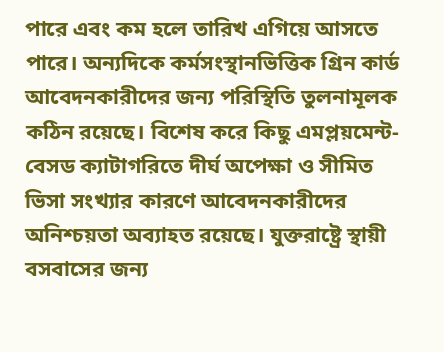পারে এবং কম হলে তারিখ এগিয়ে আসতে পারে। অন্যদিকে কর্মসংস্থানভিত্তিক গ্রিন কার্ড আবেদনকারীদের জন্য পরিস্থিতি তুলনামূলক কঠিন রয়েছে। বিশেষ করে কিছু এমপ্লয়মেন্ট-বেসড ক্যাটাগরিতে দীর্ঘ অপেক্ষা ও সীমিত ভিসা সংখ্যার কারণে আবেদনকারীদের অনিশ্চয়তা অব্যাহত রয়েছে। যুক্তরাষ্ট্রে স্থায়ী বসবাসের জন্য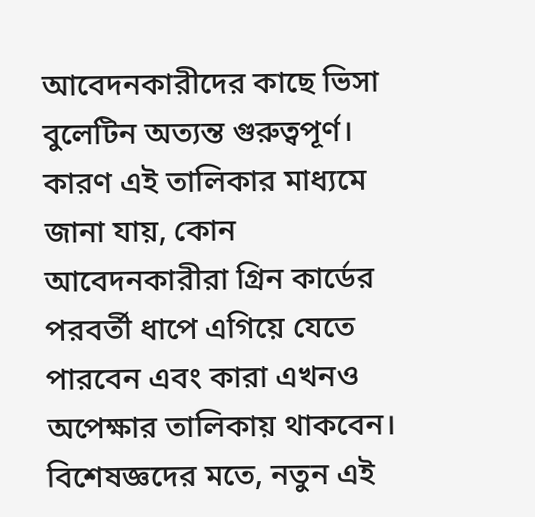আবেদনকারীদের কাছে ভিসা বুলেটিন অত্যন্ত গুরুত্বপূর্ণ। কারণ এই তালিকার মাধ্যমে জানা যায়, কোন আবেদনকারীরা গ্রিন কার্ডের পরবর্তী ধাপে এগিয়ে যেতে পারবেন এবং কারা এখনও অপেক্ষার তালিকায় থাকবেন। বিশেষজ্ঞদের মতে, নতুন এই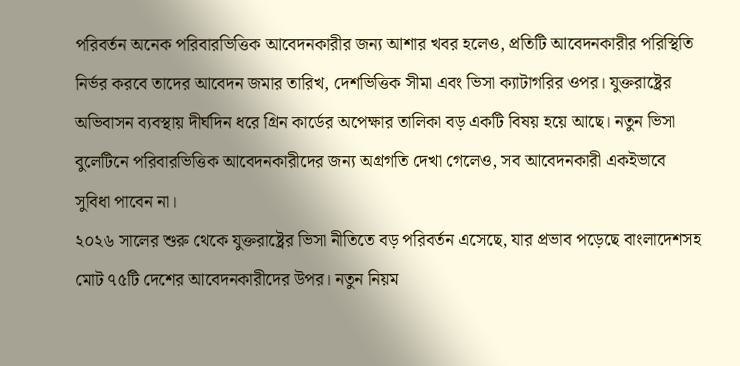পরিবর্তন অনেক পরিবারভিত্তিক আবেদনকারীর জন্য আশার খবর হলেও, প্রতিটি আবেদনকারীর পরিস্থিতি নির্ভর করবে তাদের আবেদন জমার তারিখ, দেশভিত্তিক সীমা এবং ভিসা ক্যাটাগরির ওপর। যুক্তরাষ্ট্রের অভিবাসন ব্যবস্থায় দীর্ঘদিন ধরে গ্রিন কার্ডের অপেক্ষার তালিকা বড় একটি বিষয় হয়ে আছে। নতুন ভিসা বুলেটিনে পরিবারভিত্তিক আবেদনকারীদের জন্য অগ্রগতি দেখা গেলেও, সব আবেদনকারী একইভাবে সুবিধা পাবেন না।
২০২৬ সালের শুরু থেকে যুক্তরাষ্ট্রের ভিসা নীতিতে বড় পরিবর্তন এসেছে, যার প্রভাব পড়েছে বাংলাদেশসহ মোট ৭৫টি দেশের আবেদনকারীদের উপর। নতুন নিয়ম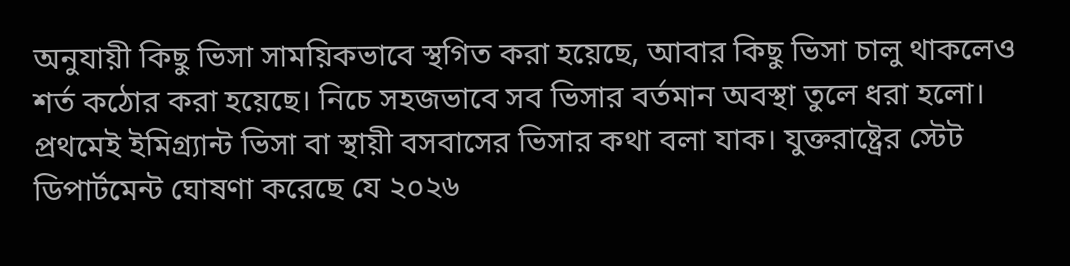অনুযায়ী কিছু ভিসা সাময়িকভাবে স্থগিত করা হয়েছে, আবার কিছু ভিসা চালু থাকলেও শর্ত কঠোর করা হয়েছে। নিচে সহজভাবে সব ভিসার বর্তমান অবস্থা তুলে ধরা হলো। প্রথমেই ইমিগ্র্যান্ট ভিসা বা স্থায়ী বসবাসের ভিসার কথা বলা যাক। যুক্তরাষ্ট্রের স্টেট ডিপার্টমেন্ট ঘোষণা করেছে যে ২০২৬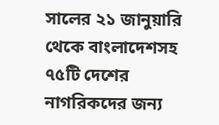সালের ২১ জানুয়ারি থেকে বাংলাদেশসহ ৭৫টি দেশের নাগরিকদের জন্য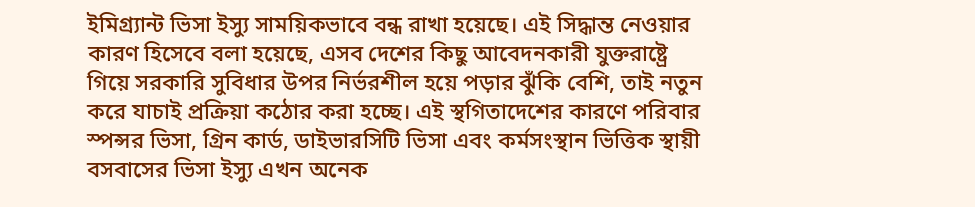ইমিগ্র্যান্ট ভিসা ইস্যু সাময়িকভাবে বন্ধ রাখা হয়েছে। এই সিদ্ধান্ত নেওয়ার কারণ হিসেবে বলা হয়েছে, এসব দেশের কিছু আবেদনকারী যুক্তরাষ্ট্রে গিয়ে সরকারি সুবিধার উপর নির্ভরশীল হয়ে পড়ার ঝুঁকি বেশি, তাই নতুন করে যাচাই প্রক্রিয়া কঠোর করা হচ্ছে। এই স্থগিতাদেশের কারণে পরিবার স্পন্সর ভিসা, গ্রিন কার্ড, ডাইভারসিটি ভিসা এবং কর্মসংস্থান ভিত্তিক স্থায়ী বসবাসের ভিসা ইস্যু এখন অনেক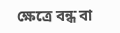ক্ষেত্রে বন্ধ বা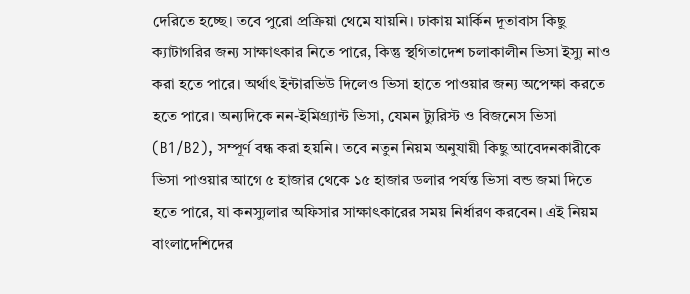দেরিতে হচ্ছে। তবে পুরো প্রক্রিয়া থেমে যায়নি। ঢাকায় মার্কিন দূতাবাস কিছু ক্যাটাগরির জন্য সাক্ষাৎকার নিতে পারে, কিন্তু স্থগিতাদেশ চলাকালীন ভিসা ইস্যু নাও করা হতে পারে। অর্থাৎ ইন্টারভিউ দিলেও ভিসা হাতে পাওয়ার জন্য অপেক্ষা করতে হতে পারে। অন্যদিকে নন-ইমিগ্র্যান্ট ভিসা, যেমন ট্যুরিস্ট ও বিজনেস ভিসা (B1/B2), সম্পূর্ণ বন্ধ করা হয়নি। তবে নতুন নিয়ম অনুযায়ী কিছু আবেদনকারীকে ভিসা পাওয়ার আগে ৫ হাজার থেকে ১৫ হাজার ডলার পর্যন্ত ভিসা বন্ড জমা দিতে হতে পারে, যা কনস্যুলার অফিসার সাক্ষাৎকারের সময় নির্ধারণ করবেন। এই নিয়ম বাংলাদেশিদের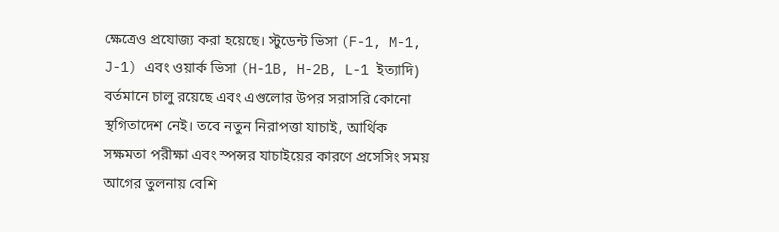ক্ষেত্রেও প্রযোজ্য করা হয়েছে। স্টুডেন্ট ভিসা (F-1, M-1, J-1) এবং ওয়ার্ক ভিসা (H-1B, H-2B, L-1 ইত্যাদি) বর্তমানে চালু রয়েছে এবং এগুলোর উপর সরাসরি কোনো স্থগিতাদেশ নেই। তবে নতুন নিরাপত্তা যাচাই, আর্থিক সক্ষমতা পরীক্ষা এবং স্পন্সর যাচাইয়ের কারণে প্রসেসিং সময় আগের তুলনায় বেশি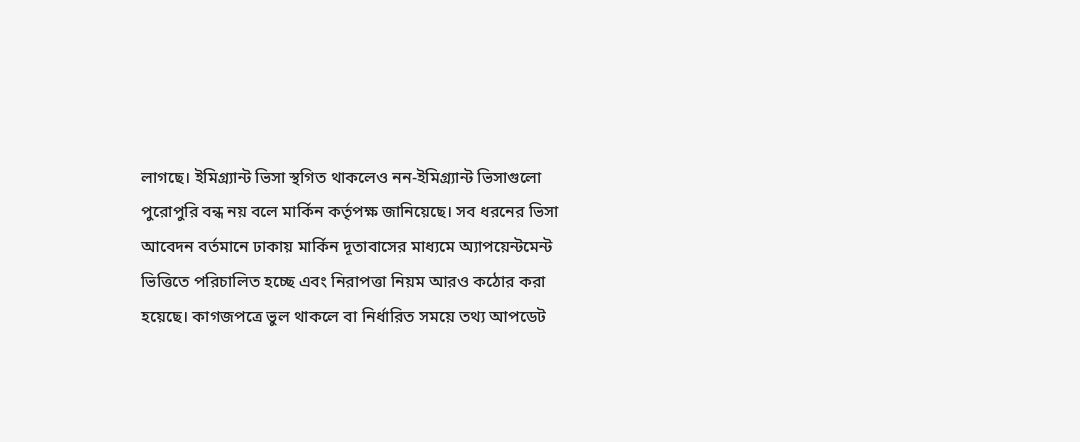লাগছে। ইমিগ্র্যান্ট ভিসা স্থগিত থাকলেও নন-ইমিগ্র্যান্ট ভিসাগুলো পুরোপুরি বন্ধ নয় বলে মার্কিন কর্তৃপক্ষ জানিয়েছে। সব ধরনের ভিসা আবেদন বর্তমানে ঢাকায় মার্কিন দূতাবাসের মাধ্যমে অ্যাপয়েন্টমেন্ট ভিত্তিতে পরিচালিত হচ্ছে এবং নিরাপত্তা নিয়ম আরও কঠোর করা হয়েছে। কাগজপত্রে ভুল থাকলে বা নির্ধারিত সময়ে তথ্য আপডেট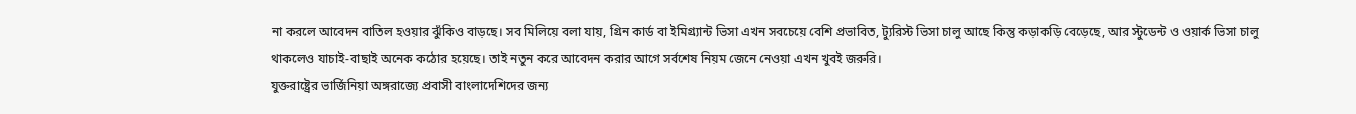না করলে আবেদন বাতিল হওয়ার ঝুঁকিও বাড়ছে। সব মিলিয়ে বলা যায়, গ্রিন কার্ড বা ইমিগ্র্যান্ট ভিসা এখন সবচেয়ে বেশি প্রভাবিত, ট্যুরিস্ট ভিসা চালু আছে কিন্তু কড়াকড়ি বেড়েছে, আর স্টুডেন্ট ও ওয়ার্ক ভিসা চালু থাকলেও যাচাই-বাছাই অনেক কঠোর হয়েছে। তাই নতুন করে আবেদন করার আগে সর্বশেষ নিয়ম জেনে নেওয়া এখন খুবই জরুরি।
যুক্তরাষ্ট্রের ভার্জিনিয়া অঙ্গরাজ্যে প্রবাসী বাংলাদেশিদের জন্য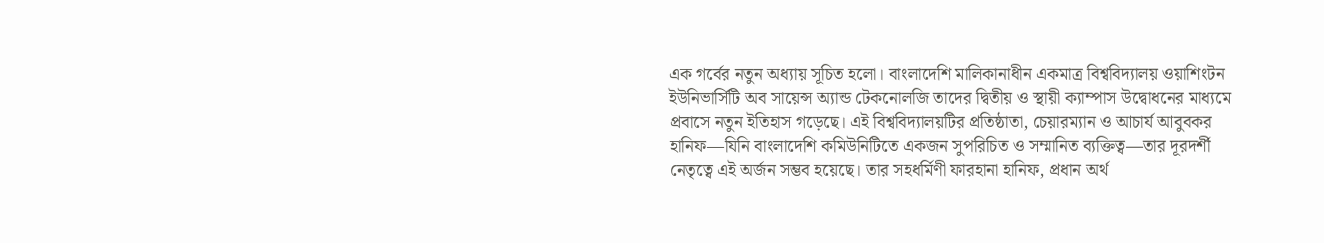এক গর্বের নতুন অধ্যায় সূচিত হলো। বাংলাদেশি মালিকানাধীন একমাত্র বিশ্ববিদ্যালয় ওয়াশিংটন ইউনিভার্সিটি অব সায়েন্স অ্যান্ড টেকনোলজি তাদের দ্বিতীয় ও স্থায়ী ক্যাম্পাস উদ্বোধনের মাধ্যমে প্রবাসে নতুন ইতিহাস গড়েছে। এই বিশ্ববিদ্যালয়টির প্রতিষ্ঠাতা, চেয়ারম্যান ও আচার্য আবুবকর হানিফ—যিনি বাংলাদেশি কমিউনিটিতে একজন সুপরিচিত ও সম্মানিত ব্যক্তিত্ব—তার দূরদর্শী নেতৃত্বে এই অর্জন সম্ভব হয়েছে। তার সহধর্মিণী ফারহানা হানিফ, প্রধান অর্থ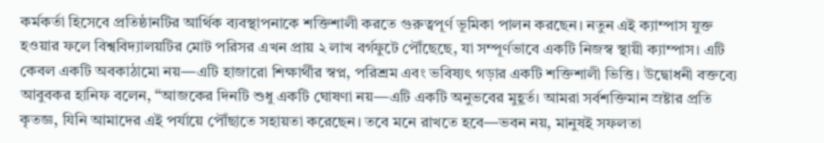কর্মকর্তা হিসেবে প্রতিষ্ঠানটির আর্থিক ব্যবস্থাপনাকে শক্তিশালী করতে গুরুত্বপূর্ণ ভূমিকা পালন করছেন। নতুন এই ক্যাম্পাস যুক্ত হওয়ার ফলে বিশ্ববিদ্যালয়টির মোট পরিসর এখন প্রায় ২ লাখ বর্গফুটে পৌঁছেছে, যা সম্পূর্ণভাবে একটি নিজস্ব স্থায়ী ক্যাম্পাস। এটি কেবল একটি অবকাঠামো নয়—এটি হাজারো শিক্ষার্থীর স্বপ্ন, পরিশ্রম এবং ভবিষ্যৎ গড়ার একটি শক্তিশালী ভিত্তি। উদ্বোধনী বক্তব্যে আবুবকর হানিফ বলেন, “আজকের দিনটি শুধু একটি ঘোষণা নয়—এটি একটি অনুভবের মুহূর্ত। আমরা সর্বশক্তিমান স্রষ্টার প্রতি কৃতজ্ঞ, যিনি আমাদের এই পর্যায়ে পৌঁছাতে সহায়তা করেছেন। তবে মনে রাখতে হবে—ভবন নয়, মানুষই সফলতা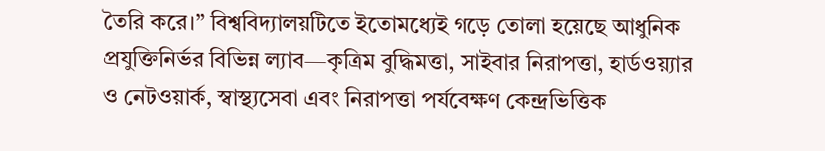তৈরি করে।” বিশ্ববিদ্যালয়টিতে ইতোমধ্যেই গড়ে তোলা হয়েছে আধুনিক প্রযুক্তিনির্ভর বিভিন্ন ল্যাব—কৃত্রিম বুদ্ধিমত্তা, সাইবার নিরাপত্তা, হার্ডওয়্যার ও নেটওয়ার্ক, স্বাস্থ্যসেবা এবং নিরাপত্তা পর্যবেক্ষণ কেন্দ্রভিত্তিক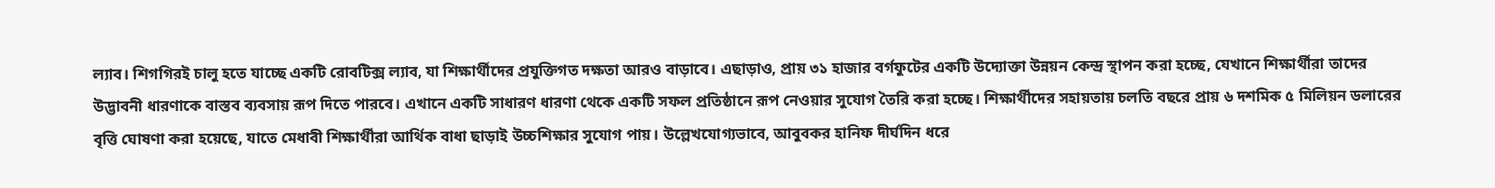ল্যাব। শিগগিরই চালু হতে যাচ্ছে একটি রোবটিক্স ল্যাব, যা শিক্ষার্থীদের প্রযুক্তিগত দক্ষতা আরও বাড়াবে। এছাড়াও, প্রায় ৩১ হাজার বর্গফুটের একটি উদ্যোক্তা উন্নয়ন কেন্দ্র স্থাপন করা হচ্ছে, যেখানে শিক্ষার্থীরা তাদের উদ্ভাবনী ধারণাকে বাস্তব ব্যবসায় রূপ দিতে পারবে। এখানে একটি সাধারণ ধারণা থেকে একটি সফল প্রতিষ্ঠানে রূপ নেওয়ার সুযোগ তৈরি করা হচ্ছে। শিক্ষার্থীদের সহায়তায় চলতি বছরে প্রায় ৬ দশমিক ৫ মিলিয়ন ডলারের বৃত্তি ঘোষণা করা হয়েছে, যাতে মেধাবী শিক্ষার্থীরা আর্থিক বাধা ছাড়াই উচ্চশিক্ষার সুযোগ পায়। উল্লেখযোগ্যভাবে, আবুবকর হানিফ দীর্ঘদিন ধরে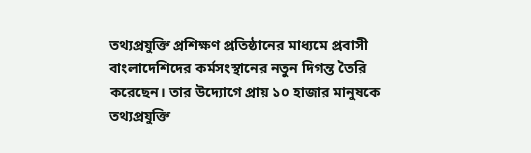তথ্যপ্রযুক্তি প্রশিক্ষণ প্রতিষ্ঠানের মাধ্যমে প্রবাসী বাংলাদেশিদের কর্মসংস্থানের নতুন দিগন্ত তৈরি করেছেন। তার উদ্যোগে প্রায় ১০ হাজার মানুষকে তথ্যপ্রযুক্তি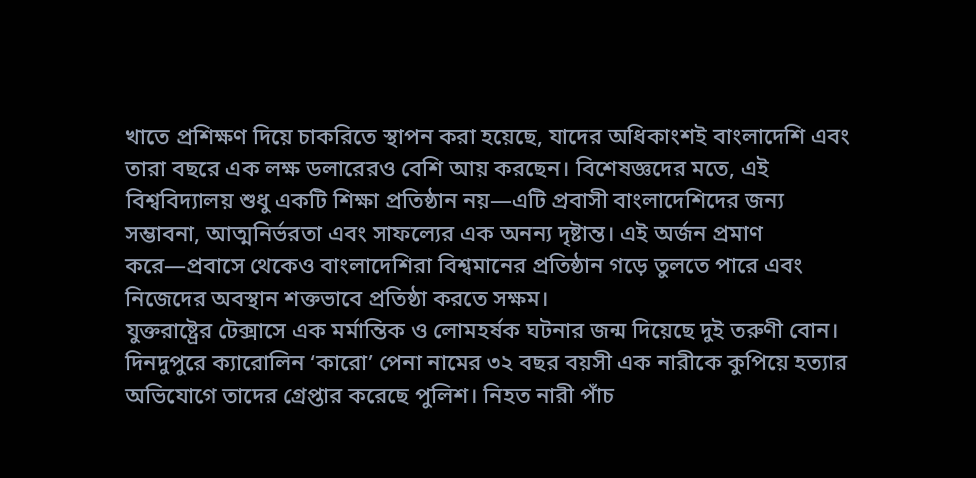খাতে প্রশিক্ষণ দিয়ে চাকরিতে স্থাপন করা হয়েছে, যাদের অধিকাংশই বাংলাদেশি এবং তারা বছরে এক লক্ষ ডলারেরও বেশি আয় করছেন। বিশেষজ্ঞদের মতে, এই বিশ্ববিদ্যালয় শুধু একটি শিক্ষা প্রতিষ্ঠান নয়—এটি প্রবাসী বাংলাদেশিদের জন্য সম্ভাবনা, আত্মনির্ভরতা এবং সাফল্যের এক অনন্য দৃষ্টান্ত। এই অর্জন প্রমাণ করে—প্রবাসে থেকেও বাংলাদেশিরা বিশ্বমানের প্রতিষ্ঠান গড়ে তুলতে পারে এবং নিজেদের অবস্থান শক্তভাবে প্রতিষ্ঠা করতে সক্ষম।
যুক্তরাষ্ট্রের টেক্সাসে এক মর্মান্তিক ও লোমহর্ষক ঘটনার জন্ম দিয়েছে দুই তরুণী বোন। দিনদুপুরে ক্যারোলিন ‘কারো’ পেনা নামের ৩২ বছর বয়সী এক নারীকে কুপিয়ে হত্যার অভিযোগে তাদের গ্রেপ্তার করেছে পুলিশ। নিহত নারী পাঁচ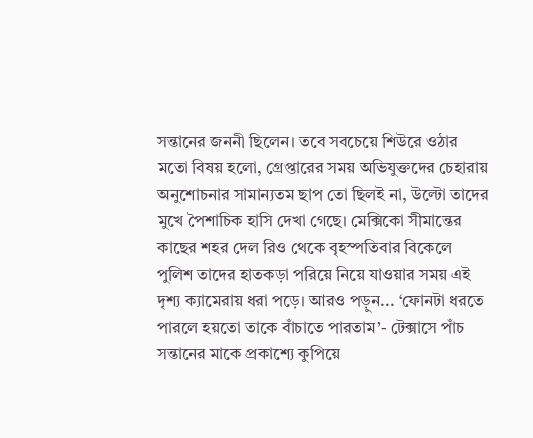সন্তানের জননী ছিলেন। তবে সবচেয়ে শিউরে ওঠার মতো বিষয় হলো, গ্রেপ্তারের সময় অভিযুক্তদের চেহারায় অনুশোচনার সামান্যতম ছাপ তো ছিলই না, উল্টো তাদের মুখে পৈশাচিক হাসি দেখা গেছে। মেক্সিকো সীমান্তের কাছের শহর দেল রিও থেকে বৃহস্পতিবার বিকেলে পুলিশ তাদের হাতকড়া পরিয়ে নিয়ে যাওয়ার সময় এই দৃশ্য ক্যামেরায় ধরা পড়ে। আরও পড়ুন... ‘ফোনটা ধরতে পারলে হয়তো তাকে বাঁচাতে পারতাম’- টেক্সাসে পাঁচ সন্তানের মাকে প্রকাশ্যে কুপিয়ে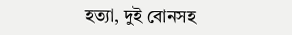হত্যা, দুই বোনসহ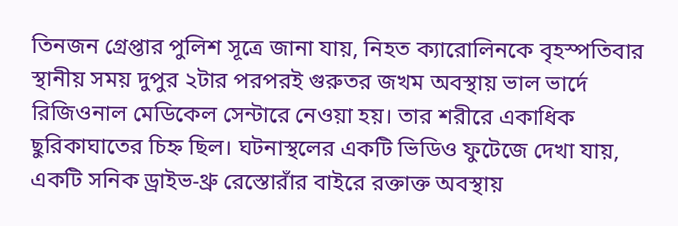তিনজন গ্রেপ্তার পুলিশ সূত্রে জানা যায়, নিহত ক্যারোলিনকে বৃহস্পতিবার স্থানীয় সময় দুপুর ২টার পরপরই গুরুতর জখম অবস্থায় ভাল ভার্দে রিজিওনাল মেডিকেল সেন্টারে নেওয়া হয়। তার শরীরে একাধিক ছুরিকাঘাতের চিহ্ন ছিল। ঘটনাস্থলের একটি ভিডিও ফুটেজে দেখা যায়, একটি সনিক ড্রাইভ-থ্রু রেস্তোরাঁর বাইরে রক্তাক্ত অবস্থায়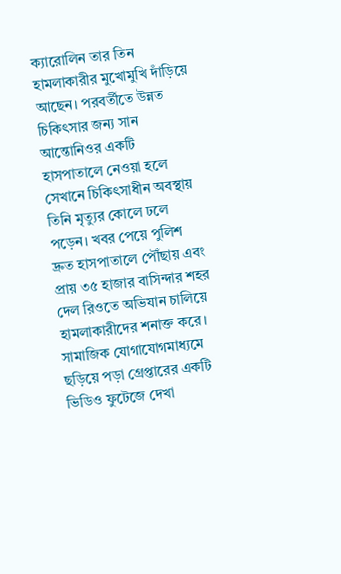ক্যারোলিন তার তিন হামলাকারীর মুখোমুখি দাঁড়িয়ে আছেন। পরবর্তীতে উন্নত চিকিৎসার জন্য সান আন্তোনিওর একটি হাসপাতালে নেওয়া হলে সেখানে চিকিৎসাধীন অবস্থায় তিনি মৃত্যুর কোলে ঢলে পড়েন। খবর পেয়ে পুলিশ দ্রুত হাসপাতালে পৌঁছায় এবং প্রায় ৩৫ হাজার বাসিন্দার শহর দেল রিওতে অভিযান চালিয়ে হামলাকারীদের শনাক্ত করে। সামাজিক যোগাযোগমাধ্যমে ছড়িয়ে পড়া গ্রেপ্তারের একটি ভিডিও ফুটেজে দেখা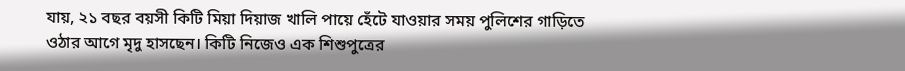যায়, ২১ বছর বয়সী কিটি মিয়া দিয়াজ খালি পায়ে হেঁটে যাওয়ার সময় পুলিশের গাড়িতে ওঠার আগে মৃদু হাসছেন। কিটি নিজেও এক শিশুপুত্রের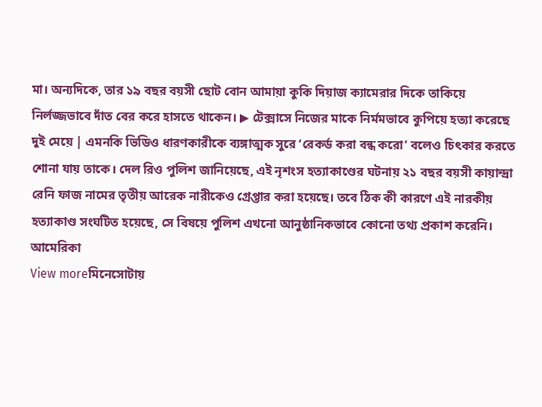মা। অন্যদিকে, তার ১৯ বছর বয়সী ছোট বোন আমায়া কুকি দিয়াজ ক্যামেরার দিকে তাকিয়ে নির্লজ্জভাবে দাঁত বের করে হাসতে থাকেন। ▶ টেক্সাসে নিজের মাকে নির্মমভাবে কুপিয়ে হত্যা করেছে দুই মেয়ে | এমনকি ভিডিও ধারণকারীকে ব্যঙ্গাত্মক সুরে ‘রেকর্ড করা বন্ধ করো’ বলেও চিৎকার করতে শোনা যায় তাকে। দেল রিও পুলিশ জানিয়েছে, এই নৃশংস হত্যাকাণ্ডের ঘটনায় ২১ বছর বয়সী কায়ান্দ্রা রেনি ফাজ নামের তৃতীয় আরেক নারীকেও গ্রেপ্তার করা হয়েছে। তবে ঠিক কী কারণে এই নারকীয় হত্যাকাণ্ড সংঘটিত হয়েছে, সে বিষয়ে পুলিশ এখনো আনুষ্ঠানিকভাবে কোনো তথ্য প্রকাশ করেনি।
আমেরিকা
View moreমিনেসোটায়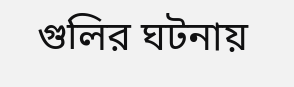গুলির ঘটনায়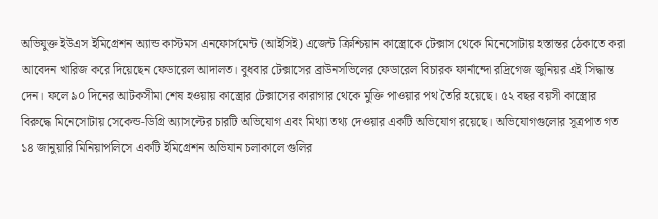অভিযুক্ত ইউএস ইমিগ্রেশন অ্যান্ড কাস্টমস এনফোর্সমেন্ট (আইসিই) এজেন্ট ক্রিশ্চিয়ান কাস্ত্রোকে টেক্সাস থেকে মিনেসোটায় হস্তান্তর ঠেকাতে করা আবেদন খারিজ করে দিয়েছেন ফেডারেল আদালত। বুধবার টেক্সাসের ব্রাউনসভিলের ফেডারেল বিচারক ফার্নান্দো রদ্রিগেজ জুনিয়র এই সিদ্ধান্ত দেন। ফলে ৯০ দিনের আটকসীমা শেষ হওয়ায় কাস্ত্রোর টেক্সাসের কারাগার থেকে মুক্তি পাওয়ার পথ তৈরি হয়েছে। ৫২ বছর বয়সী কাস্ত্রোর বিরুদ্ধে মিনেসোটায় সেকেন্ড-ডিগ্রি অ্যাসল্টের চারটি অভিযোগ এবং মিথ্যা তথ্য দেওয়ার একটি অভিযোগ রয়েছে। অভিযোগগুলোর সূত্রপাত গত ১৪ জানুয়ারি মিনিয়াপলিসে একটি ইমিগ্রেশন অভিযান চলাকালে গুলির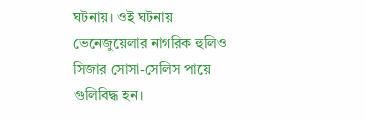ঘটনায়। ওই ঘটনায় ভেনেজুয়েলার নাগরিক হুলিও সিজার সোসা-সেলিস পায়ে গুলিবিদ্ধ হন।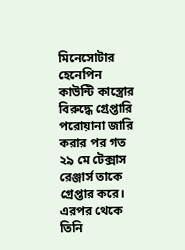মিনেসোটার হেনেপিন কাউন্টি কাস্ত্রোর বিরুদ্ধে গ্রেপ্তারি পরোয়ানা জারি করার পর গত ২৯ মে টেক্সাস রেঞ্জার্স তাকে গ্রেপ্তার করে। এরপর থেকে তিনি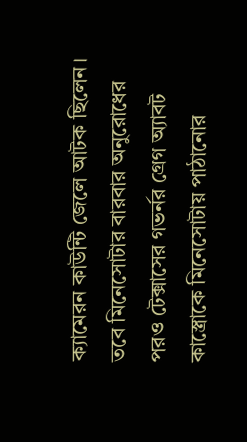ক্যামেরন কাউন্টি জেলে আটক ছিলেন। তবে মিনেসোটার বারবার অনুরোধের পরও টেক্সাসের গভর্নর গ্রেগ অ্যাবট কাস্ত্রোকে মিনেসোটায় পাঠানোর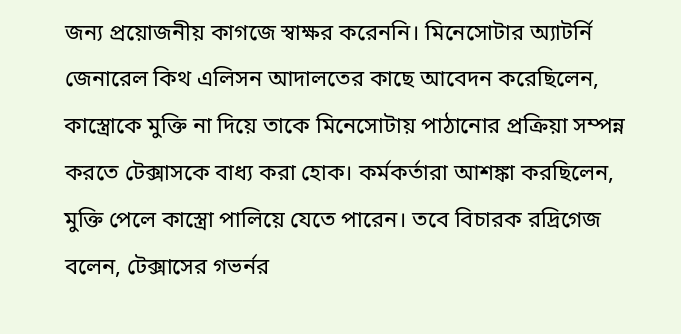জন্য প্রয়োজনীয় কাগজে স্বাক্ষর করেননি। মিনেসোটার অ্যাটর্নি জেনারেল কিথ এলিসন আদালতের কাছে আবেদন করেছিলেন, কাস্ত্রোকে মুক্তি না দিয়ে তাকে মিনেসোটায় পাঠানোর প্রক্রিয়া সম্পন্ন করতে টেক্সাসকে বাধ্য করা হোক। কর্মকর্তারা আশঙ্কা করছিলেন, মুক্তি পেলে কাস্ত্রো পালিয়ে যেতে পারেন। তবে বিচারক রদ্রিগেজ বলেন, টেক্সাসের গভর্নর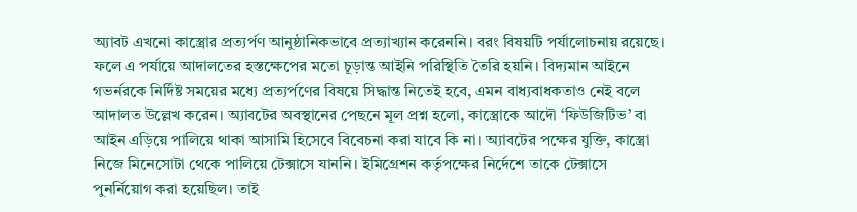অ্যাবট এখনো কাস্ত্রোর প্রত্যর্পণ আনুষ্ঠানিকভাবে প্রত্যাখ্যান করেননি। বরং বিষয়টি পর্যালোচনায় রয়েছে। ফলে এ পর্যায়ে আদালতের হস্তক্ষেপের মতো চূড়ান্ত আইনি পরিস্থিতি তৈরি হয়নি। বিদ্যমান আইনে গভর্নরকে নির্দিষ্ট সময়ের মধ্যে প্রত্যর্পণের বিষয়ে সিদ্ধান্ত নিতেই হবে, এমন বাধ্যবাধকতাও নেই বলে আদালত উল্লেখ করেন। অ্যাবটের অবস্থানের পেছনে মূল প্রশ্ন হলো, কাস্ত্রোকে আদৌ ‘ফিউজিটিভ’ বা আইন এড়িয়ে পালিয়ে থাকা আসামি হিসেবে বিবেচনা করা যাবে কি না। অ্যাবটের পক্ষের যুক্তি, কাস্ত্রো নিজে মিনেসোটা থেকে পালিয়ে টেক্সাসে যাননি। ইমিগ্রেশন কর্তৃপক্ষের নির্দেশে তাকে টেক্সাসে পুনর্নিয়োগ করা হয়েছিল। তাই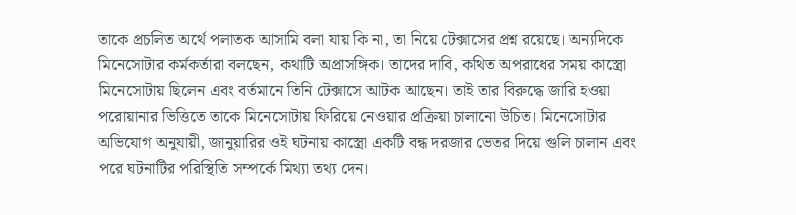তাকে প্রচলিত অর্থে পলাতক আসামি বলা যায় কি না, তা নিয়ে টেক্সাসের প্রশ্ন রয়েছে। অন্যদিকে মিনেসোটার কর্মকর্তারা বলছেন, কথাটি অপ্রাসঙ্গিক। তাদের দাবি, কথিত অপরাধের সময় কাস্ত্রো মিনেসোটায় ছিলেন এবং বর্তমানে তিনি টেক্সাসে আটক আছেন। তাই তার বিরুদ্ধে জারি হওয়া পরোয়ানার ভিত্তিতে তাকে মিনেসোটায় ফিরিয়ে নেওয়ার প্রক্রিয়া চালানো উচিত। মিনেসোটার অভিযোগ অনুযায়ী, জানুয়ারির ওই ঘটনায় কাস্ত্রো একটি বন্ধ দরজার ভেতর দিয়ে গুলি চালান এবং পরে ঘটনাটির পরিস্থিতি সম্পর্কে মিথ্যা তথ্য দেন।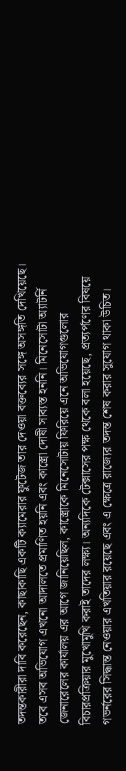তদন্তকারীরা দাবি করেছেন, কাছাকাছি একটি ক্যামেরার ফুটেজ তার দেওয়া বক্তব্যের সঙ্গে অসঙ্গতি দেখিয়েছে। তবে এসব অভিযোগ এখনো আদালতে প্রমাণিত হয়নি এবং কাস্ত্রো দোষী সাব্যস্ত হননি। মিনেসোটা অ্যাটর্নি জেনারেলের কার্যালয় এর আগে জানিয়েছিল, কাস্ত্রোকে মিনেসোটায় ফিরিয়ে এনে অভিযোগগুলোর বিচারপ্রক্রিয়ার মুখোমুখি করাই তাদের লক্ষ্য। অন্যদিকে টেক্সাসের পক্ষ থেকে বলা হয়েছে, প্রত্যর্পণের বিষয়ে গভর্নরের সিদ্ধান্ত নেওয়ার এখতিয়ার রয়েছে এবং এ ক্ষেত্রে রাজ্যের তদন্ত শেষ করার সুযোগ থাকা উচিত।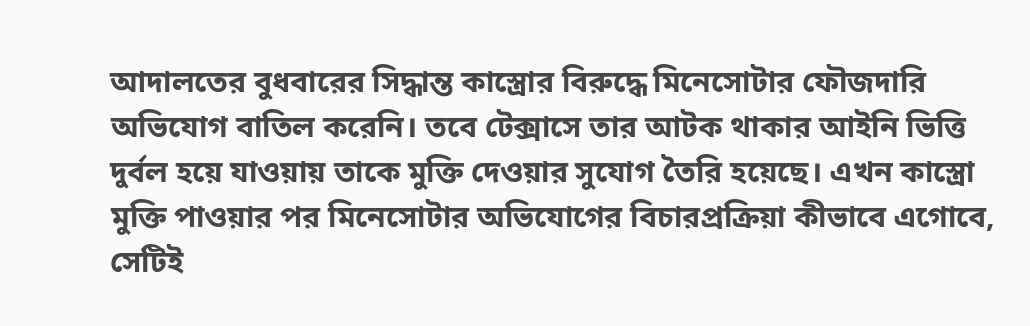আদালতের বুধবারের সিদ্ধান্ত কাস্ত্রোর বিরুদ্ধে মিনেসোটার ফৌজদারি অভিযোগ বাতিল করেনি। তবে টেক্সাসে তার আটক থাকার আইনি ভিত্তি দুর্বল হয়ে যাওয়ায় তাকে মুক্তি দেওয়ার সুযোগ তৈরি হয়েছে। এখন কাস্ত্রো মুক্তি পাওয়ার পর মিনেসোটার অভিযোগের বিচারপ্রক্রিয়া কীভাবে এগোবে, সেটিই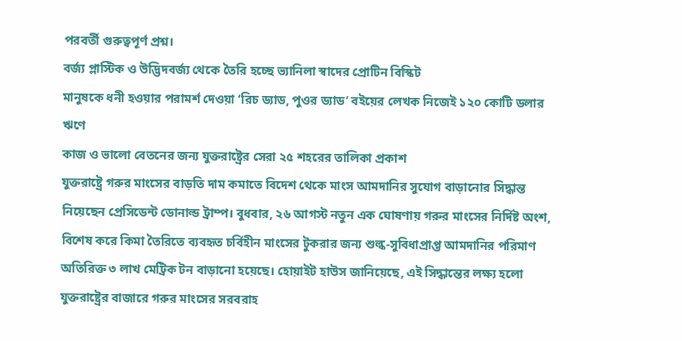পরবর্তী গুরুত্বপূর্ণ প্রশ্ন।
বর্জ্য প্লাস্টিক ও উদ্ভিদবর্জ্য থেকে তৈরি হচ্ছে ভ্যানিলা স্বাদের প্রোটিন বিস্কিট
মানুষকে ধনী হওয়ার পরামর্শ দেওয়া ‘রিচ ড্যাড, পুওর ড্যাড’ বইয়ের লেখক নিজেই ১২০ কোটি ডলার ঋণে
কাজ ও ভালো বেতনের জন্য যুক্তরাষ্ট্রের সেরা ২৫ শহরের তালিকা প্রকাশ
যুক্তরাষ্ট্রে গরুর মাংসের বাড়তি দাম কমাতে বিদেশ থেকে মাংস আমদানির সুযোগ বাড়ানোর সিদ্ধান্ত নিয়েছেন প্রেসিডেন্ট ডোনাল্ড ট্রাম্প। বুধবার, ২৬ আগস্ট নতুন এক ঘোষণায় গরুর মাংসের নির্দিষ্ট অংশ, বিশেষ করে কিমা তৈরিতে ব্যবহৃত চর্বিহীন মাংসের টুকরার জন্য শুল্ক-সুবিধাপ্রাপ্ত আমদানির পরিমাণ অতিরিক্ত ৩ লাখ মেট্রিক টন বাড়ানো হয়েছে। হোয়াইট হাউস জানিয়েছে, এই সিদ্ধান্তের লক্ষ্য হলো যুক্তরাষ্ট্রের বাজারে গরুর মাংসের সরবরাহ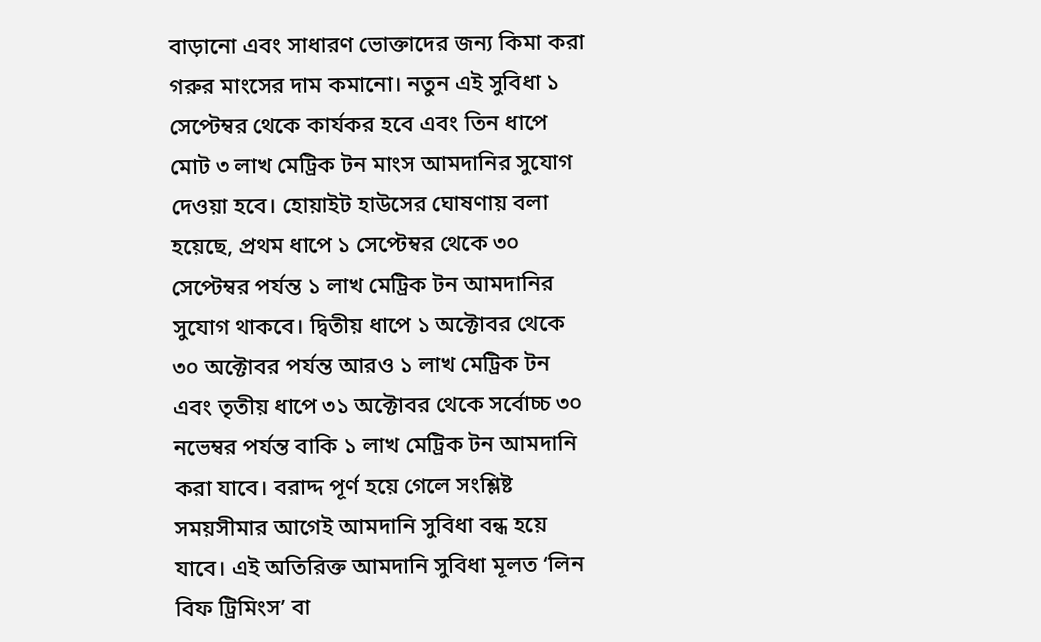বাড়ানো এবং সাধারণ ভোক্তাদের জন্য কিমা করা গরুর মাংসের দাম কমানো। নতুন এই সুবিধা ১ সেপ্টেম্বর থেকে কার্যকর হবে এবং তিন ধাপে মোট ৩ লাখ মেট্রিক টন মাংস আমদানির সুযোগ দেওয়া হবে। হোয়াইট হাউসের ঘোষণায় বলা হয়েছে, প্রথম ধাপে ১ সেপ্টেম্বর থেকে ৩০ সেপ্টেম্বর পর্যন্ত ১ লাখ মেট্রিক টন আমদানির সুযোগ থাকবে। দ্বিতীয় ধাপে ১ অক্টোবর থেকে ৩০ অক্টোবর পর্যন্ত আরও ১ লাখ মেট্রিক টন এবং তৃতীয় ধাপে ৩১ অক্টোবর থেকে সর্বোচ্চ ৩০ নভেম্বর পর্যন্ত বাকি ১ লাখ মেট্রিক টন আমদানি করা যাবে। বরাদ্দ পূর্ণ হয়ে গেলে সংশ্লিষ্ট সময়সীমার আগেই আমদানি সুবিধা বন্ধ হয়ে যাবে। এই অতিরিক্ত আমদানি সুবিধা মূলত ‘লিন বিফ ট্রিমিংস’ বা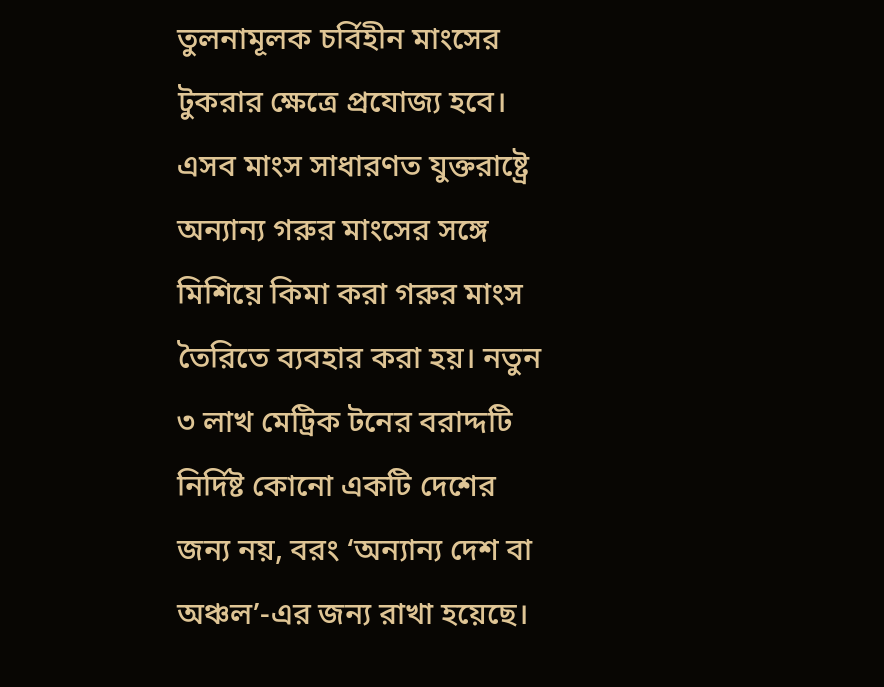তুলনামূলক চর্বিহীন মাংসের টুকরার ক্ষেত্রে প্রযোজ্য হবে। এসব মাংস সাধারণত যুক্তরাষ্ট্রে অন্যান্য গরুর মাংসের সঙ্গে মিশিয়ে কিমা করা গরুর মাংস তৈরিতে ব্যবহার করা হয়। নতুন ৩ লাখ মেট্রিক টনের বরাদ্দটি নির্দিষ্ট কোনো একটি দেশের জন্য নয়, বরং ‘অন্যান্য দেশ বা অঞ্চল’-এর জন্য রাখা হয়েছে।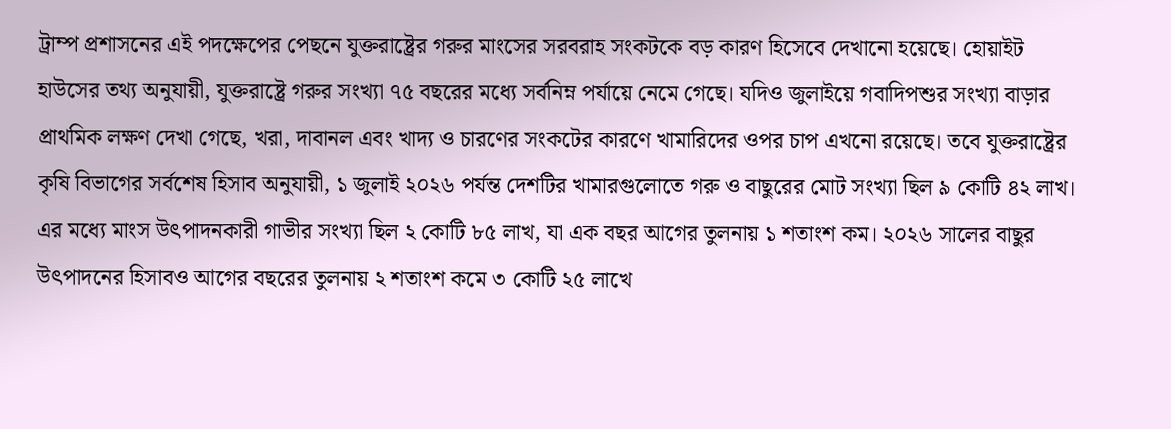ট্রাম্প প্রশাসনের এই পদক্ষেপের পেছনে যুক্তরাষ্ট্রের গরুর মাংসের সরবরাহ সংকটকে বড় কারণ হিসেবে দেখানো হয়েছে। হোয়াইট হাউসের তথ্য অনুযায়ী, যুক্তরাষ্ট্রে গরুর সংখ্যা ৭৫ বছরের মধ্যে সর্বনিম্ন পর্যায়ে নেমে গেছে। যদিও জুলাইয়ে গবাদিপশুর সংখ্যা বাড়ার প্রাথমিক লক্ষণ দেখা গেছে, খরা, দাবানল এবং খাদ্য ও চারণের সংকটের কারণে খামারিদের ওপর চাপ এখনো রয়েছে। তবে যুক্তরাষ্ট্রের কৃষি বিভাগের সর্বশেষ হিসাব অনুযায়ী, ১ জুলাই ২০২৬ পর্যন্ত দেশটির খামারগুলোতে গরু ও বাছুরের মোট সংখ্যা ছিল ৯ কোটি ৪২ লাখ। এর মধ্যে মাংস উৎপাদনকারী গাভীর সংখ্যা ছিল ২ কোটি ৮৫ লাখ, যা এক বছর আগের তুলনায় ১ শতাংশ কম। ২০২৬ সালের বাছুর উৎপাদনের হিসাবও আগের বছরের তুলনায় ২ শতাংশ কমে ৩ কোটি ২৫ লাখে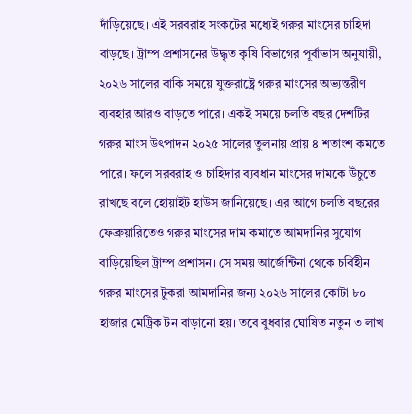দাঁড়িয়েছে। এই সরবরাহ সংকটের মধ্যেই গরুর মাংসের চাহিদা বাড়ছে। ট্রাম্প প্রশাসনের উদ্ধৃত কৃষি বিভাগের পূর্বাভাস অনুযায়ী, ২০২৬ সালের বাকি সময়ে যুক্তরাষ্ট্রে গরুর মাংসের অভ্যন্তরীণ ব্যবহার আরও বাড়তে পারে। একই সময়ে চলতি বছর দেশটির গরুর মাংস উৎপাদন ২০২৫ সালের তুলনায় প্রায় ৪ শতাংশ কমতে পারে। ফলে সরবরাহ ও চাহিদার ব্যবধান মাংসের দামকে উঁচুতে রাখছে বলে হোয়াইট হাউস জানিয়েছে। এর আগে চলতি বছরের ফেব্রুয়ারিতেও গরুর মাংসের দাম কমাতে আমদানির সুযোগ বাড়িয়েছিল ট্রাম্প প্রশাসন। সে সময় আর্জেন্টিনা থেকে চর্বিহীন গরুর মাংসের টুকরা আমদানির জন্য ২০২৬ সালের কোটা ৮০ হাজার মেট্রিক টন বাড়ানো হয়। তবে বুধবার ঘোষিত নতুন ৩ লাখ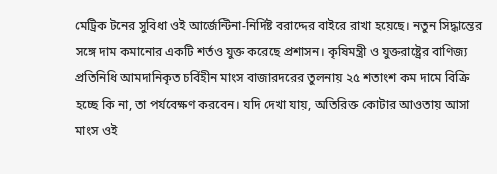মেট্রিক টনের সুবিধা ওই আর্জেন্টিনা-নির্দিষ্ট বরাদ্দের বাইরে রাখা হয়েছে। নতুন সিদ্ধান্তের সঙ্গে দাম কমানোর একটি শর্তও যুক্ত করেছে প্রশাসন। কৃষিমন্ত্রী ও যুক্তরাষ্ট্রের বাণিজ্য প্রতিনিধি আমদানিকৃত চর্বিহীন মাংস বাজারদরের তুলনায় ২৫ শতাংশ কম দামে বিক্রি হচ্ছে কি না, তা পর্যবেক্ষণ করবেন। যদি দেখা যায়, অতিরিক্ত কোটার আওতায় আসা মাংস ওই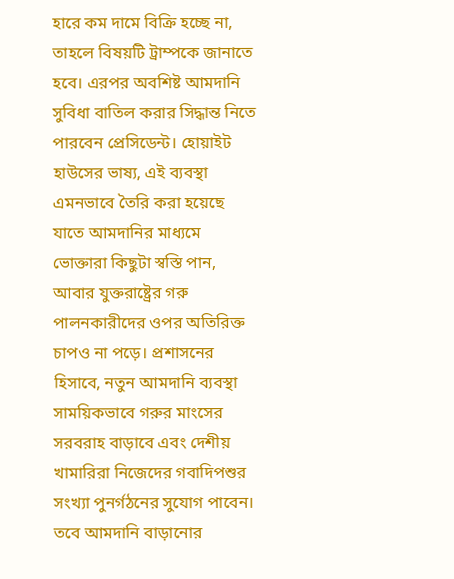হারে কম দামে বিক্রি হচ্ছে না, তাহলে বিষয়টি ট্রাম্পকে জানাতে হবে। এরপর অবশিষ্ট আমদানি সুবিধা বাতিল করার সিদ্ধান্ত নিতে পারবেন প্রেসিডেন্ট। হোয়াইট হাউসের ভাষ্য, এই ব্যবস্থা এমনভাবে তৈরি করা হয়েছে যাতে আমদানির মাধ্যমে ভোক্তারা কিছুটা স্বস্তি পান, আবার যুক্তরাষ্ট্রের গরু পালনকারীদের ওপর অতিরিক্ত চাপও না পড়ে। প্রশাসনের হিসাবে, নতুন আমদানি ব্যবস্থা সাময়িকভাবে গরুর মাংসের সরবরাহ বাড়াবে এবং দেশীয় খামারিরা নিজেদের গবাদিপশুর সংখ্যা পুনর্গঠনের সুযোগ পাবেন। তবে আমদানি বাড়ানোর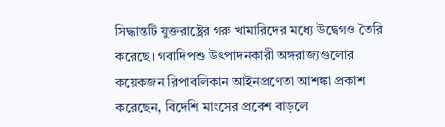সিদ্ধান্তটি যুক্তরাষ্ট্রের গরু খামারিদের মধ্যে উদ্বেগও তৈরি করেছে। গবাদিপশু উৎপাদনকারী অঙ্গরাজ্যগুলোর কয়েকজন রিপাবলিকান আইনপ্রণেতা আশঙ্কা প্রকাশ করেছেন, বিদেশি মাংসের প্রবেশ বাড়লে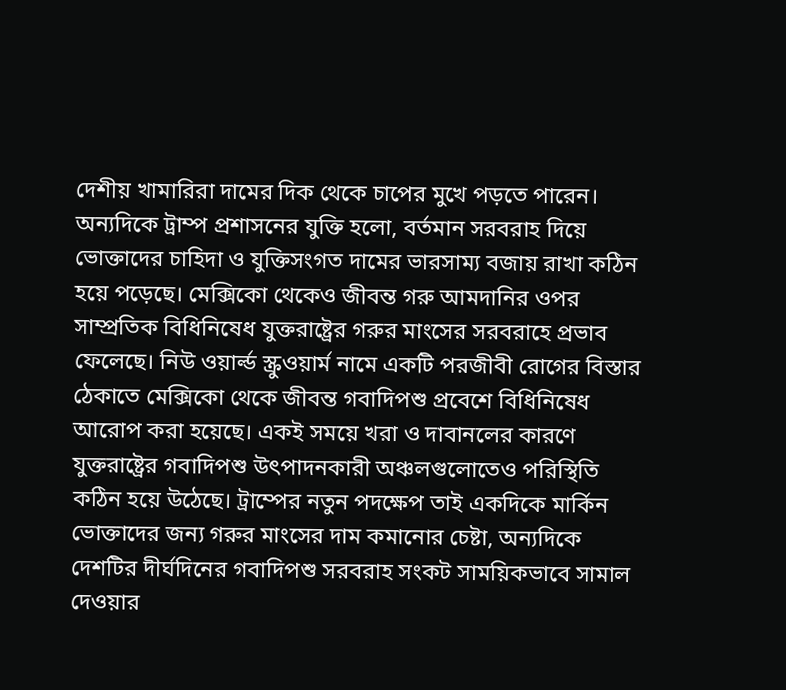দেশীয় খামারিরা দামের দিক থেকে চাপের মুখে পড়তে পারেন। অন্যদিকে ট্রাম্প প্রশাসনের যুক্তি হলো, বর্তমান সরবরাহ দিয়ে ভোক্তাদের চাহিদা ও যুক্তিসংগত দামের ভারসাম্য বজায় রাখা কঠিন হয়ে পড়েছে। মেক্সিকো থেকেও জীবন্ত গরু আমদানির ওপর সাম্প্রতিক বিধিনিষেধ যুক্তরাষ্ট্রের গরুর মাংসের সরবরাহে প্রভাব ফেলেছে। নিউ ওয়ার্ল্ড স্ক্রুওয়ার্ম নামে একটি পরজীবী রোগের বিস্তার ঠেকাতে মেক্সিকো থেকে জীবন্ত গবাদিপশু প্রবেশে বিধিনিষেধ আরোপ করা হয়েছে। একই সময়ে খরা ও দাবানলের কারণে যুক্তরাষ্ট্রের গবাদিপশু উৎপাদনকারী অঞ্চলগুলোতেও পরিস্থিতি কঠিন হয়ে উঠেছে। ট্রাম্পের নতুন পদক্ষেপ তাই একদিকে মার্কিন ভোক্তাদের জন্য গরুর মাংসের দাম কমানোর চেষ্টা, অন্যদিকে দেশটির দীর্ঘদিনের গবাদিপশু সরবরাহ সংকট সাময়িকভাবে সামাল দেওয়ার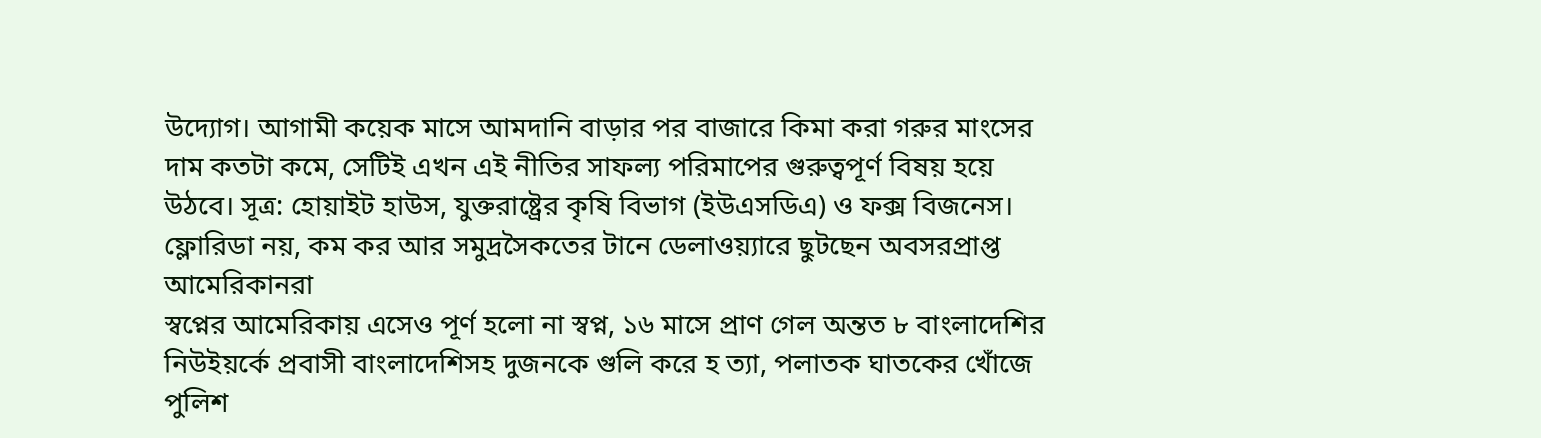উদ্যোগ। আগামী কয়েক মাসে আমদানি বাড়ার পর বাজারে কিমা করা গরুর মাংসের দাম কতটা কমে, সেটিই এখন এই নীতির সাফল্য পরিমাপের গুরুত্বপূর্ণ বিষয় হয়ে উঠবে। সূত্র: হোয়াইট হাউস, যুক্তরাষ্ট্রের কৃষি বিভাগ (ইউএসডিএ) ও ফক্স বিজনেস।
ফ্লোরিডা নয়, কম কর আর সমুদ্রসৈকতের টানে ডেলাওয়্যারে ছুটছেন অবসরপ্রাপ্ত আমেরিকানরা
স্বপ্নের আমেরিকায় এসেও পূর্ণ হলো না স্বপ্ন, ১৬ মাসে প্রাণ গেল অন্তত ৮ বাংলাদেশির
নিউইয়র্কে প্রবাসী বাংলাদেশিসহ দুজনকে গুলি করে হ ত্যা, পলাতক ঘাতকের খোঁজে পুলিশ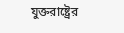যুক্তরাষ্ট্রের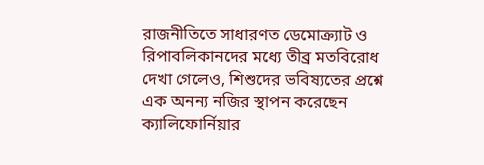রাজনীতিতে সাধারণত ডেমোক্র্যাট ও রিপাবলিকানদের মধ্যে তীব্র মতবিরোধ দেখা গেলেও, শিশুদের ভবিষ্যতের প্রশ্নে এক অনন্য নজির স্থাপন করেছেন ক্যালিফোর্নিয়ার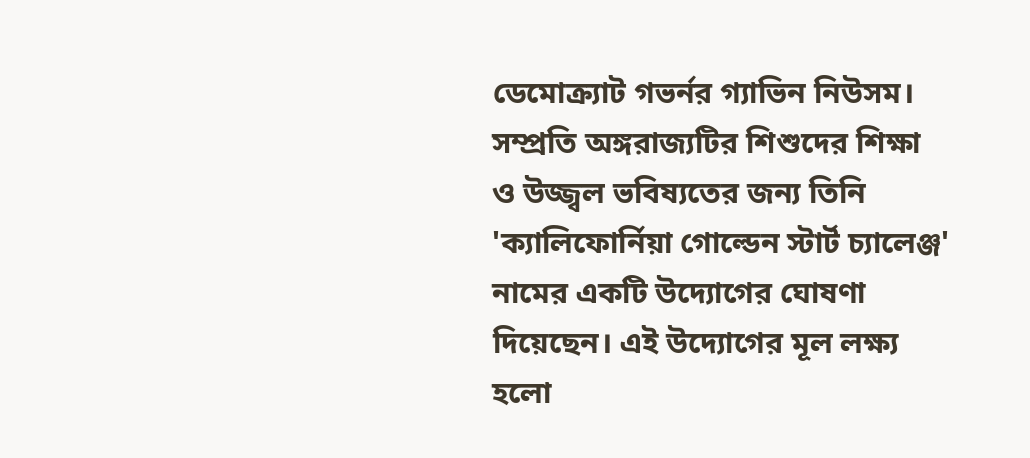ডেমোক্র্যাট গভর্নর গ্যাভিন নিউসম। সম্প্রতি অঙ্গরাজ্যটির শিশুদের শিক্ষা ও উজ্জ্বল ভবিষ্যতের জন্য তিনি 'ক্যালিফোর্নিয়া গোল্ডেন স্টার্ট চ্যালেঞ্জ' নামের একটি উদ্যোগের ঘোষণা দিয়েছেন। এই উদ্যোগের মূল লক্ষ্য হলো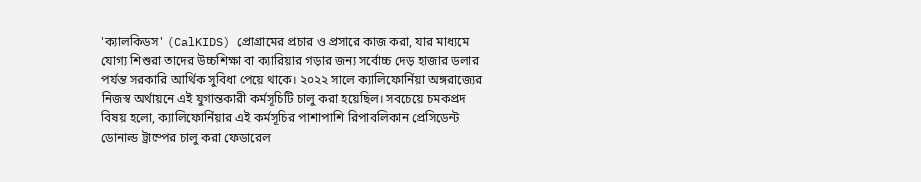'ক্যালকিডস' (CalKIDS) প্রোগ্রামের প্রচার ও প্রসারে কাজ করা, যার মাধ্যমে যোগ্য শিশুরা তাদের উচ্চশিক্ষা বা ক্যারিয়ার গড়ার জন্য সর্বোচ্চ দেড় হাজার ডলার পর্যন্ত সরকারি আর্থিক সুবিধা পেয়ে থাকে। ২০২২ সালে ক্যালিফোর্নিয়া অঙ্গরাজ্যের নিজস্ব অর্থায়নে এই যুগান্তকারী কর্মসূচিটি চালু করা হয়েছিল। সবচেয়ে চমকপ্রদ বিষয় হলো, ক্যালিফোর্নিয়ার এই কর্মসূচির পাশাপাশি রিপাবলিকান প্রেসিডেন্ট ডোনাল্ড ট্রাম্পের চালু করা ফেডারেল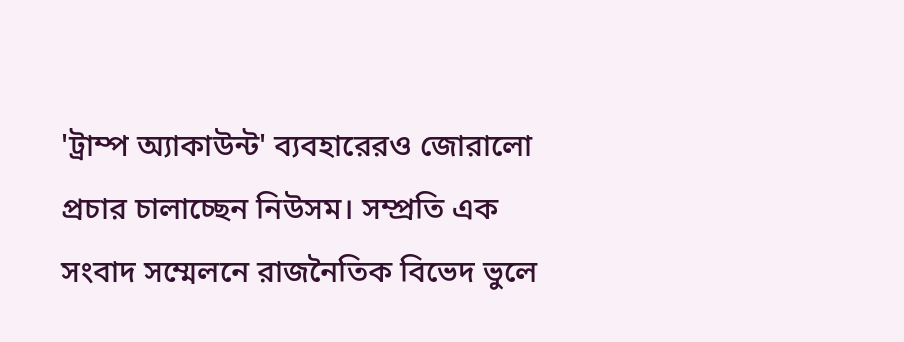'ট্রাম্প অ্যাকাউন্ট' ব্যবহারেরও জোরালো প্রচার চালাচ্ছেন নিউসম। সম্প্রতি এক সংবাদ সম্মেলনে রাজনৈতিক বিভেদ ভুলে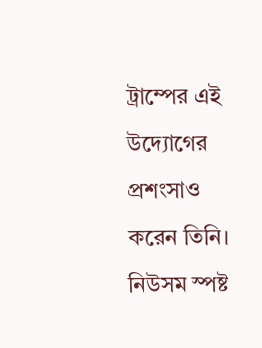ট্রাম্পের এই উদ্যোগের প্রশংসাও করেন তিনি। নিউসম স্পষ্ট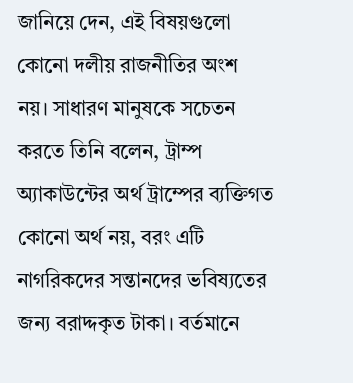জানিয়ে দেন, এই বিষয়গুলো কোনো দলীয় রাজনীতির অংশ নয়। সাধারণ মানুষকে সচেতন করতে তিনি বলেন, ট্রাম্প অ্যাকাউন্টের অর্থ ট্রাম্পের ব্যক্তিগত কোনো অর্থ নয়, বরং এটি নাগরিকদের সন্তানদের ভবিষ্যতের জন্য বরাদ্দকৃত টাকা। বর্তমানে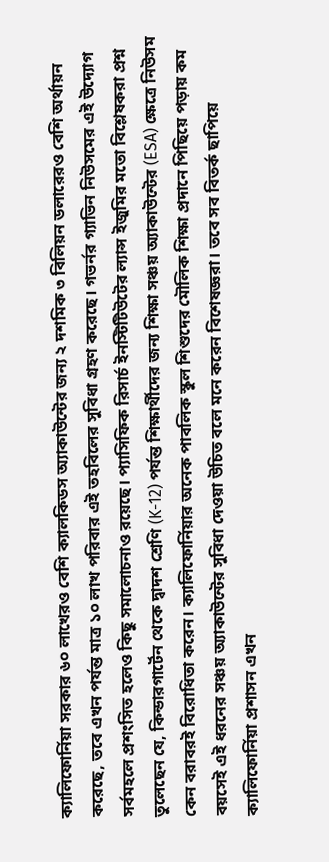ক্যালিফোর্নিয়া সরকার ৬০ লাখেরও বেশি ক্যালকিডস অ্যাকাউন্টের জন্য ২ দশমিক ৩ বিলিয়ন ডলারেরও বেশি অর্থায়ন করেছে, তবে এখন পর্যন্ত মাত্র ১০ লাখ পরিবার এই তহবিলের সুবিধা গ্রহণ করেছে। গভর্নর গ্যাভিন নিউসমের এই উদ্যোগ সর্বমহলে প্রশংসিত হলেও কিছু সমালোচনাও রয়েছে। প্যাসিফিক রিসার্চ ইনস্টিটিউটের ল্যান্স ইজুমির মতো বিশ্লেষকরা প্রশ্ন তুলেছেন যে, কিন্ডারগার্টেন থেকে দ্বাদশ শ্রেণি (K-12) পর্যন্ত শিক্ষার্থীদের জন্য শিক্ষা সঞ্চয় অ্যাকাউন্টের (ESA) ক্ষেত্রে নিউসম কেন বরাবরই বিরোধিতা করেন। ক্যালিফোর্নিয়ার অনেক পাবলিক স্কুল শিশুদের মৌলিক শিক্ষা প্রদানে পিছিয়ে পড়ায় কম বয়সেই এই ধরনের সঞ্চয় অ্যাকাউন্টের সুবিধা দেওয়া উচিত বলে মনে করেন বিশেষজ্ঞরা। তবে সব বিতর্ক ছাপিয়ে ক্যালিফোর্নিয়া প্রশাসন এখন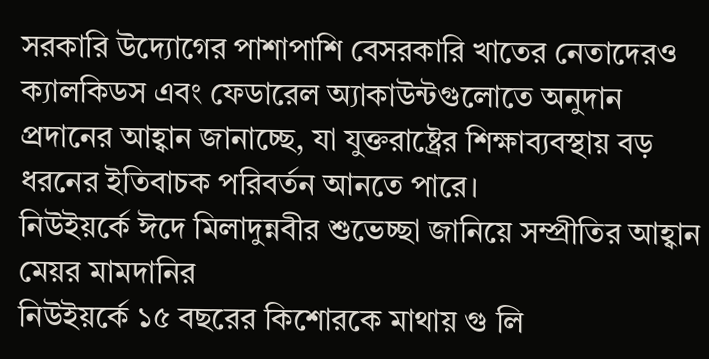সরকারি উদ্যোগের পাশাপাশি বেসরকারি খাতের নেতাদেরও ক্যালকিডস এবং ফেডারেল অ্যাকাউন্টগুলোতে অনুদান প্রদানের আহ্বান জানাচ্ছে, যা যুক্তরাষ্ট্রের শিক্ষাব্যবস্থায় বড় ধরনের ইতিবাচক পরিবর্তন আনতে পারে।
নিউইয়র্কে ঈদে মিলাদুন্নবীর শুভেচ্ছা জানিয়ে সম্প্রীতির আহ্বান মেয়র মামদানির
নিউইয়র্কে ১৫ বছরের কিশোরকে মাথায় গু লি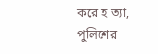করে হ ত্যা, পুলিশের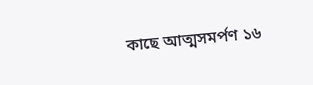কাছে আত্মসমর্পণ ১৬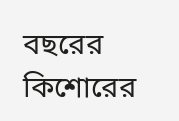বছরের কিশোরের